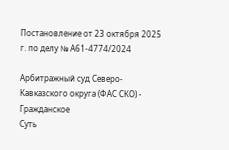Постановление от 23 октября 2025 г. по делу № А61-4774/2024

Арбитражный суд Северо-Кавказского округа (ФАС СКО) - Гражданское
Суть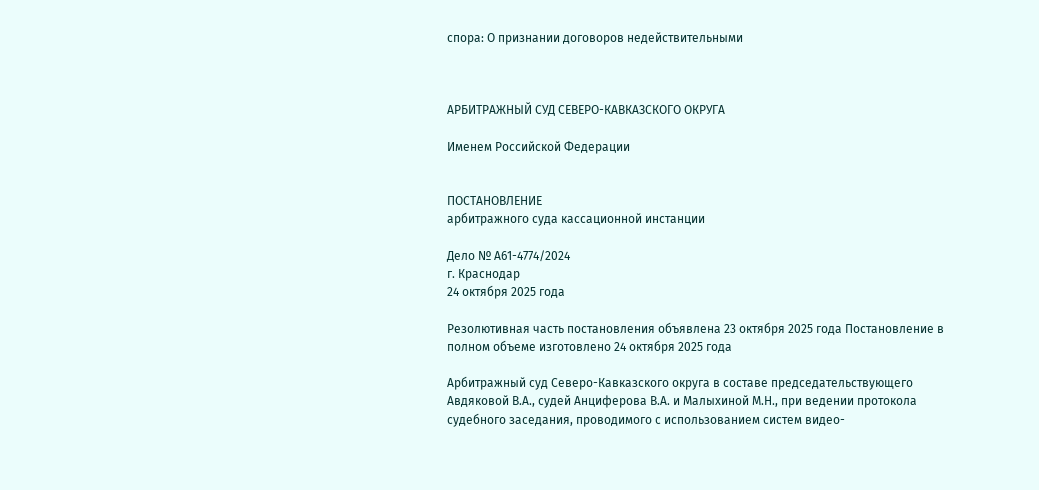спора: О признании договоров недействительными



АРБИТРАЖНЫЙ СУД СЕВЕРО-КАВКАЗСКОГО ОКРУГА

Именем Российской Федерации


ПОСТАНОВЛЕНИЕ
арбитражного суда кассационной инстанции

Дело № А61-4774/2024
г. Краснодар
24 октября 2025 года

Резолютивная часть постановления объявлена 23 октября 2025 года Постановление в полном объеме изготовлено 24 октября 2025 года

Арбитражный суд Северо-Кавказского округа в составе председательствующего Авдяковой В.А., судей Анциферова В.А. и Малыхиной М.Н., при ведении протокола судебного заседания, проводимого с использованием систем видео-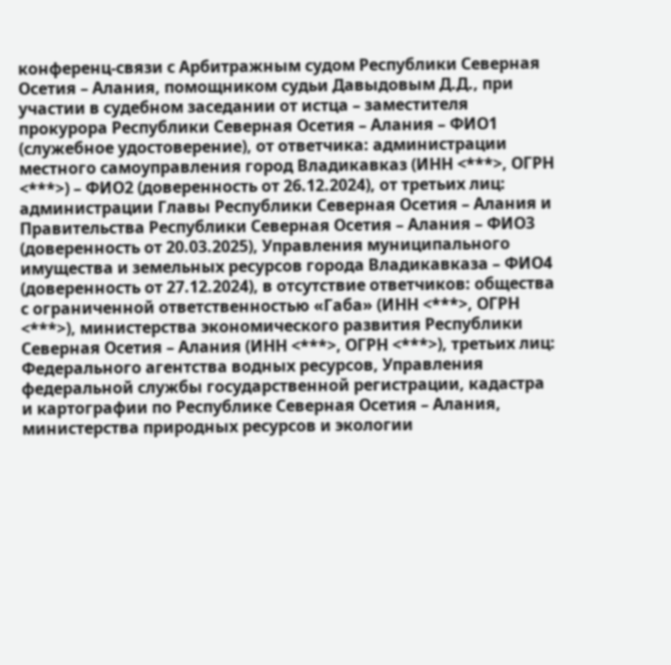конференц-связи с Арбитражным судом Республики Северная Осетия – Алания, помощником судьи Давыдовым Д.Д., при участии в судебном заседании от истца – заместителя прокурора Республики Северная Осетия – Алания – ФИО1 (служебное удостоверение), от ответчика: администрации местного самоуправления город Владикавказ (ИНН <***>, ОГРН <***>) – ФИО2 (доверенность от 26.12.2024), от третьих лиц: администрации Главы Республики Северная Осетия – Алания и Правительства Республики Северная Осетия – Алания – ФИО3 (доверенность от 20.03.2025), Управления муниципального имущества и земельных ресурсов города Владикавказа – ФИО4 (доверенность от 27.12.2024), в отсутствие ответчиков: общества с ограниченной ответственностью «Габа» (ИНН <***>, ОГРН <***>), министерства экономического развития Республики Северная Осетия – Алания (ИНН <***>, ОГРН <***>), третьих лиц: Федерального агентства водных ресурсов, Управления федеральной службы государственной регистрации, кадастра и картографии по Республике Северная Осетия – Алания, министерства природных ресурсов и экологии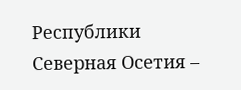Республики Северная Осетия –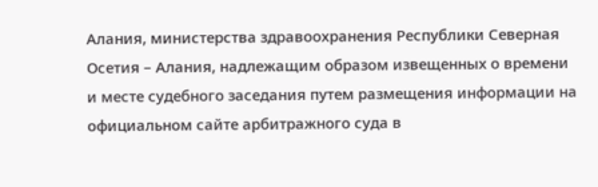Алания, министерства здравоохранения Республики Северная Осетия – Алания, надлежащим образом извещенных о времени и месте судебного заседания путем размещения информации на официальном сайте арбитражного суда в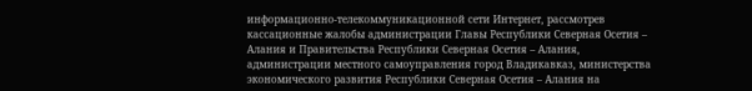информационно-телекоммуникационной сети Интернет, рассмотрев кассационные жалобы администрации Главы Республики Северная Осетия – Алания и Правительства Республики Северная Осетия – Алания, администрации местного самоуправления город Владикавказ, министерства экономического развития Республики Северная Осетия – Алания на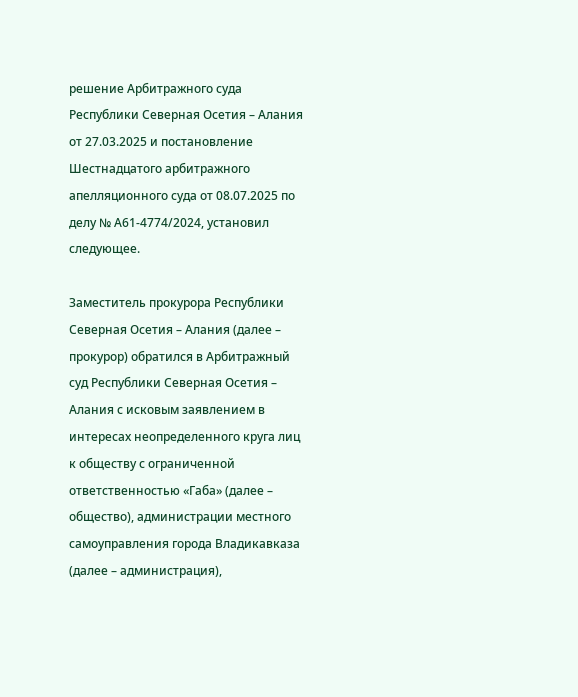решение Арбитражного суда Республики Северная Осетия – Алания от 27.03.2025 и постановление Шестнадцатого арбитражного апелляционного суда от 08.07.2025 по делу № А61-4774/2024, установил следующее.

Заместитель прокурора Республики Северная Осетия – Алания (далее – прокурор) обратился в Арбитражный суд Республики Северная Осетия – Алания с исковым заявлением в интересах неопределенного круга лиц к обществу с ограниченной ответственностью «Габа» (далее – общество), администрации местного самоуправления города Владикавказа (далее – администрация),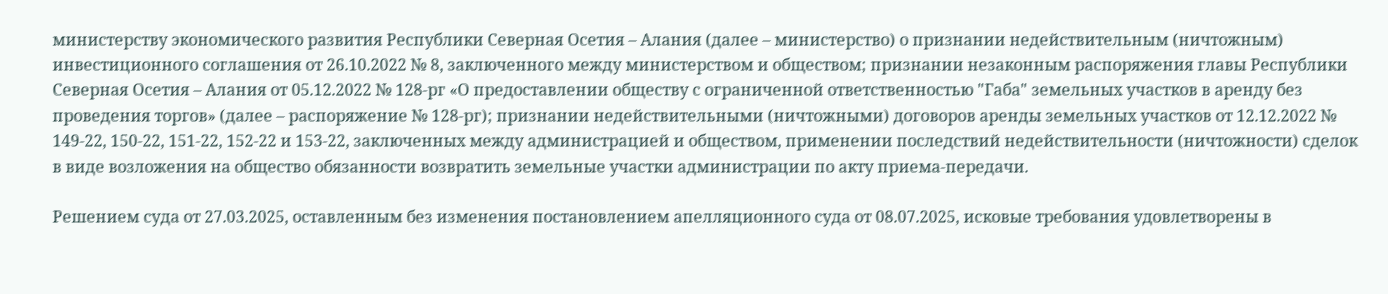министерству экономического развития Республики Северная Осетия – Алания (далее – министерство) о признании недействительным (ничтожным) инвестиционного соглашения от 26.10.2022 № 8, заключенного между министерством и обществом; признании незаконным распоряжения главы Республики Северная Осетия – Алания от 05.12.2022 № 128-рг «О предоставлении обществу с ограниченной ответственностью "Габа" земельных участков в аренду без проведения торгов» (далее – распоряжение № 128-рг); признании недействительными (ничтожными) договоров аренды земельных участков от 12.12.2022 № 149-22, 150-22, 151-22, 152-22 и 153-22, заключенных между администрацией и обществом, применении последствий недействительности (ничтожности) сделок в виде возложения на общество обязанности возвратить земельные участки администрации по акту приема-передачи.

Решением суда от 27.03.2025, оставленным без изменения постановлением апелляционного суда от 08.07.2025, исковые требования удовлетворены в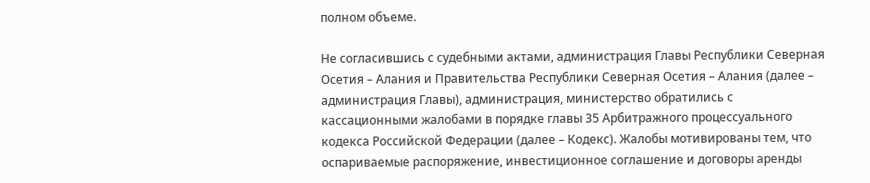полном объеме.

Не согласившись с судебными актами, администрация Главы Республики Северная Осетия – Алания и Правительства Республики Северная Осетия – Алания (далее – администрация Главы), администрация, министерство обратились с кассационными жалобами в порядке главы 35 Арбитражного процессуального кодекса Российской Федерации (далее – Кодекс). Жалобы мотивированы тем, что оспариваемые распоряжение, инвестиционное соглашение и договоры аренды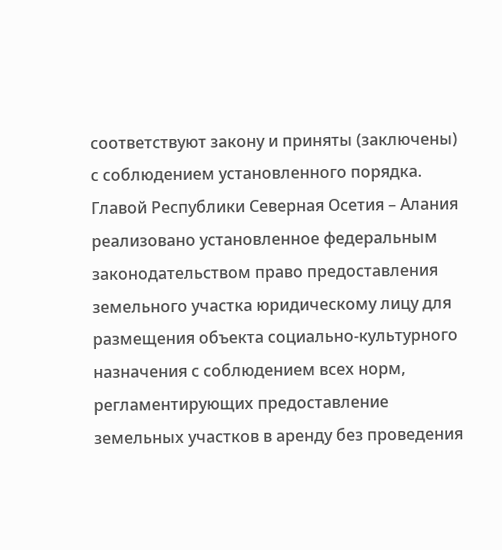соответствуют закону и приняты (заключены) с соблюдением установленного порядка. Главой Республики Северная Осетия – Алания реализовано установленное федеральным законодательством право предоставления земельного участка юридическому лицу для размещения объекта социально-культурного назначения с соблюдением всех норм, регламентирующих предоставление земельных участков в аренду без проведения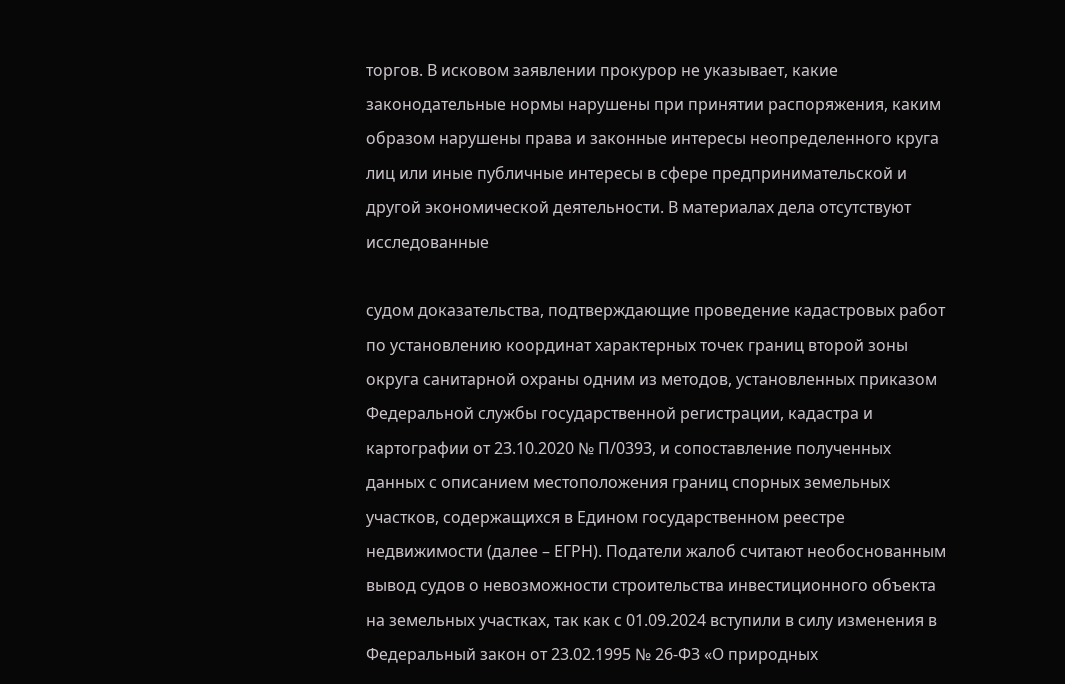торгов. В исковом заявлении прокурор не указывает, какие законодательные нормы нарушены при принятии распоряжения, каким образом нарушены права и законные интересы неопределенного круга лиц или иные публичные интересы в сфере предпринимательской и другой экономической деятельности. В материалах дела отсутствуют исследованные

судом доказательства, подтверждающие проведение кадастровых работ по установлению координат характерных точек границ второй зоны округа санитарной охраны одним из методов, установленных приказом Федеральной службы государственной регистрации, кадастра и картографии от 23.10.2020 № П/0393, и сопоставление полученных данных с описанием местоположения границ спорных земельных участков, содержащихся в Едином государственном реестре недвижимости (далее – ЕГРН). Податели жалоб считают необоснованным вывод судов о невозможности строительства инвестиционного объекта на земельных участках, так как с 01.09.2024 вступили в силу изменения в Федеральный закон от 23.02.1995 № 26-ФЗ «О природных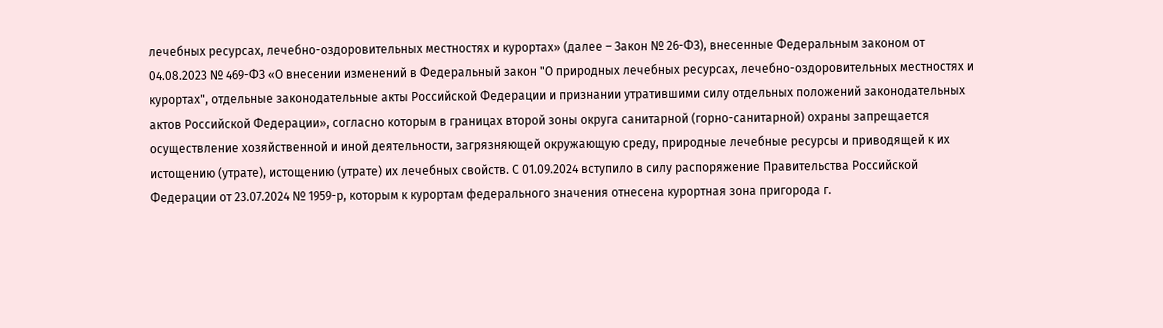лечебных ресурсах, лечебно-оздоровительных местностях и курортах» (далее – Закон № 26-ФЗ), внесенные Федеральным законом от 04.08.2023 № 469-ФЗ «О внесении изменений в Федеральный закон "О природных лечебных ресурсах, лечебно-оздоровительных местностях и курортах", отдельные законодательные акты Российской Федерации и признании утратившими силу отдельных положений законодательных актов Российской Федерации», согласно которым в границах второй зоны округа санитарной (горно-санитарной) охраны запрещается осуществление хозяйственной и иной деятельности, загрязняющей окружающую среду, природные лечебные ресурсы и приводящей к их истощению (утрате), истощению (утрате) их лечебных свойств. С 01.09.2024 вступило в силу распоряжение Правительства Российской Федерации от 23.07.2024 № 1959-р, которым к курортам федерального значения отнесена курортная зона пригорода г.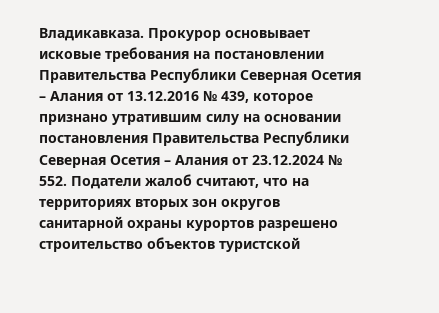Владикавказа. Прокурор основывает исковые требования на постановлении Правительства Республики Северная Осетия – Алания от 13.12.2016 № 439, которое признано утратившим силу на основании постановления Правительства Республики Северная Осетия – Алания от 23.12.2024 № 552. Податели жалоб считают, что на территориях вторых зон округов санитарной охраны курортов разрешено строительство объектов туристской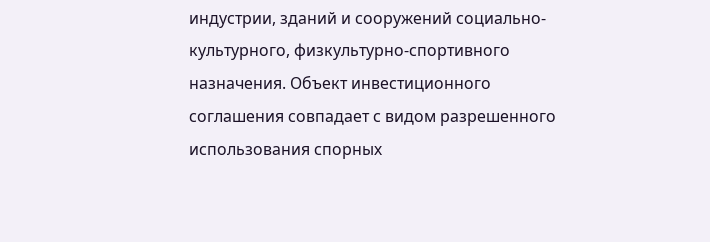индустрии, зданий и сооружений социально-культурного, физкультурно-спортивного назначения. Объект инвестиционного соглашения совпадает с видом разрешенного использования спорных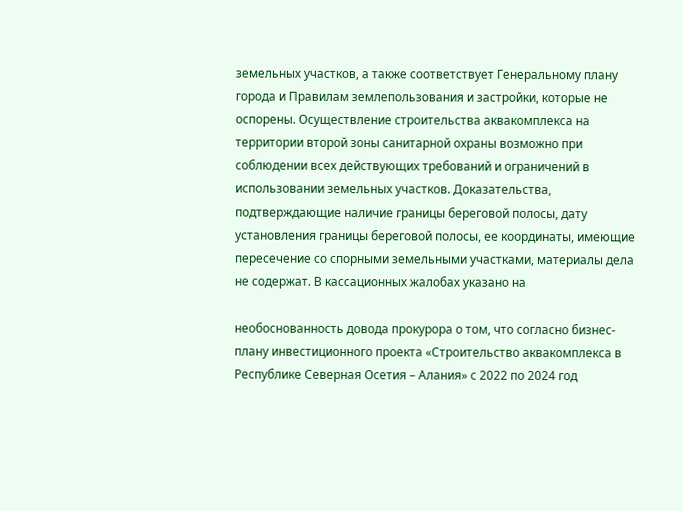земельных участков, а также соответствует Генеральному плану города и Правилам землепользования и застройки, которые не оспорены. Осуществление строительства аквакомплекса на территории второй зоны санитарной охраны возможно при соблюдении всех действующих требований и ограничений в использовании земельных участков. Доказательства, подтверждающие наличие границы береговой полосы, дату установления границы береговой полосы, ее координаты, имеющие пересечение со спорными земельными участками, материалы дела не содержат. В кассационных жалобах указано на

необоснованность довода прокурора о том, что согласно бизнес-плану инвестиционного проекта «Строительство аквакомплекса в Республике Северная Осетия – Алания» с 2022 по 2024 год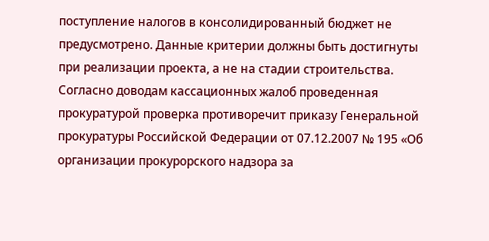поступление налогов в консолидированный бюджет не предусмотрено. Данные критерии должны быть достигнуты при реализации проекта, а не на стадии строительства. Согласно доводам кассационных жалоб проведенная прокуратурой проверка противоречит приказу Генеральной прокуратуры Российской Федерации от 07.12.2007 № 195 «Об организации прокурорского надзора за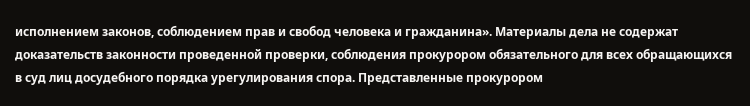исполнением законов, соблюдением прав и свобод человека и гражданина». Материалы дела не содержат доказательств законности проведенной проверки, соблюдения прокурором обязательного для всех обращающихся в суд лиц досудебного порядка урегулирования спора. Представленные прокурором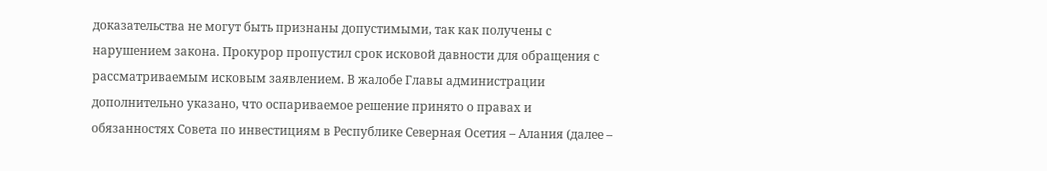доказательства не могут быть признаны допустимыми, так как получены с нарушением закона. Прокурор пропустил срок исковой давности для обращения с рассматриваемым исковым заявлением. В жалобе Главы администрации дополнительно указано, что оспариваемое решение принято о правах и обязанностях Совета по инвестициям в Республике Северная Осетия – Алания (далее –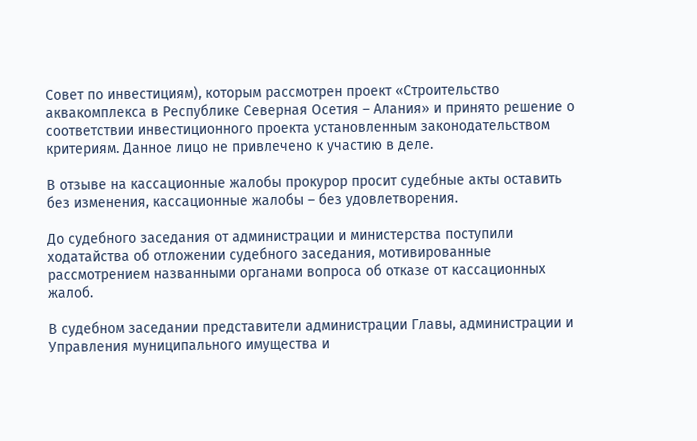Совет по инвестициям), которым рассмотрен проект «Строительство аквакомплекса в Республике Северная Осетия – Алания» и принято решение о соответствии инвестиционного проекта установленным законодательством критериям. Данное лицо не привлечено к участию в деле.

В отзыве на кассационные жалобы прокурор просит судебные акты оставить без изменения, кассационные жалобы – без удовлетворения.

До судебного заседания от администрации и министерства поступили ходатайства об отложении судебного заседания, мотивированные рассмотрением названными органами вопроса об отказе от кассационных жалоб.

В судебном заседании представители администрации Главы, администрации и Управления муниципального имущества и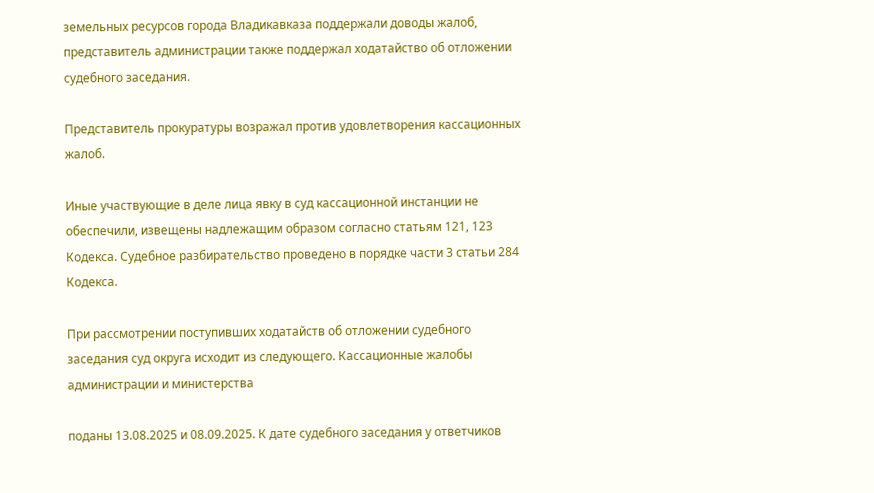земельных ресурсов города Владикавказа поддержали доводы жалоб, представитель администрации также поддержал ходатайство об отложении судебного заседания.

Представитель прокуратуры возражал против удовлетворения кассационных жалоб.

Иные участвующие в деле лица явку в суд кассационной инстанции не обеспечили, извещены надлежащим образом согласно статьям 121, 123 Кодекса. Судебное разбирательство проведено в порядке части 3 статьи 284 Кодекса.

При рассмотрении поступивших ходатайств об отложении судебного заседания суд округа исходит из следующего. Кассационные жалобы администрации и министерства

поданы 13.08.2025 и 08.09.2025. К дате судебного заседания у ответчиков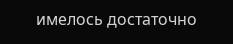имелось достаточно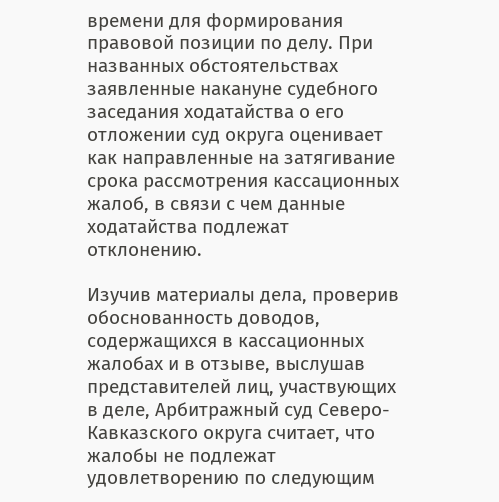времени для формирования правовой позиции по делу. При названных обстоятельствах заявленные накануне судебного заседания ходатайства о его отложении суд округа оценивает как направленные на затягивание срока рассмотрения кассационных жалоб, в связи с чем данные ходатайства подлежат отклонению.

Изучив материалы дела, проверив обоснованность доводов, содержащихся в кассационных жалобах и в отзыве, выслушав представителей лиц, участвующих в деле, Арбитражный суд Северо-Кавказского округа считает, что жалобы не подлежат удовлетворению по следующим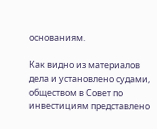основаниям.

Как видно из материалов дела и установлено судами, обществом в Совет по инвестициям представлено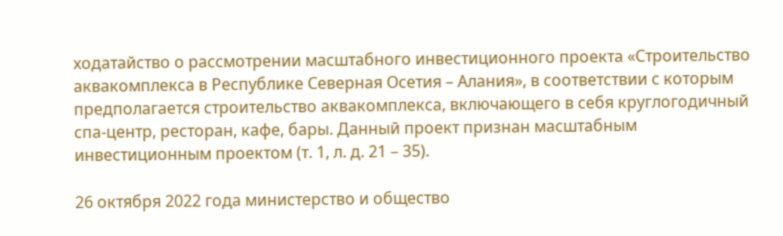ходатайство о рассмотрении масштабного инвестиционного проекта «Строительство аквакомплекса в Республике Северная Осетия – Алания», в соответствии с которым предполагается строительство аквакомплекса, включающего в себя круглогодичный спа-центр, ресторан, кафе, бары. Данный проект признан масштабным инвестиционным проектом (т. 1, л. д. 21 – 35).

26 октября 2022 года министерство и общество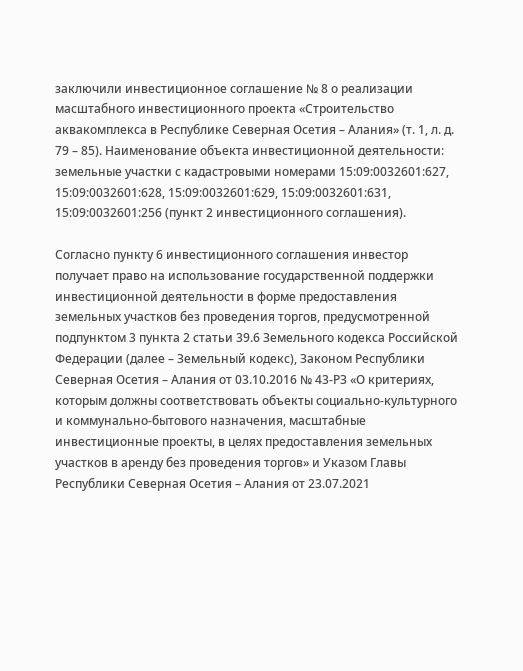заключили инвестиционное соглашение № 8 о реализации масштабного инвестиционного проекта «Строительство аквакомплекса в Республике Северная Осетия – Алания» (т. 1, л. д. 79 – 85). Наименование объекта инвестиционной деятельности: земельные участки с кадастровыми номерами 15:09:0032601:627, 15:09:0032601:628, 15:09:0032601:629, 15:09:0032601:631, 15:09:0032601:256 (пункт 2 инвестиционного соглашения).

Согласно пункту 6 инвестиционного соглашения инвестор получает право на использование государственной поддержки инвестиционной деятельности в форме предоставления земельных участков без проведения торгов, предусмотренной подпунктом 3 пункта 2 статьи 39.6 Земельного кодекса Российской Федерации (далее – Земельный кодекс), Законом Республики Северная Осетия – Алания от 03.10.2016 № 43-РЗ «О критериях, которым должны соответствовать объекты социально-культурного и коммунально-бытового назначения, масштабные инвестиционные проекты, в целях предоставления земельных участков в аренду без проведения торгов» и Указом Главы Республики Северная Осетия – Алания от 23.07.2021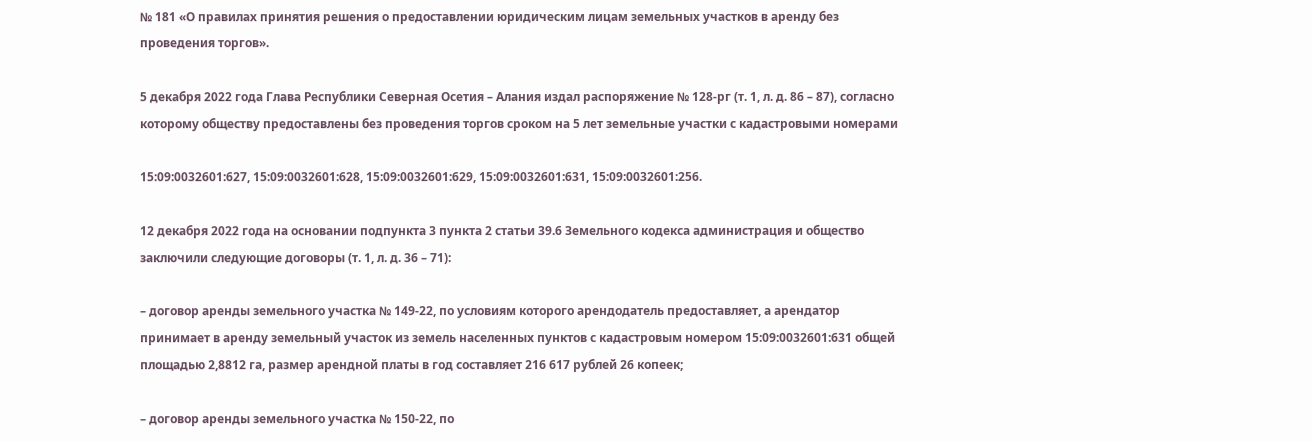№ 181 «О правилах принятия решения о предоставлении юридическим лицам земельных участков в аренду без проведения торгов».

5 декабря 2022 года Глава Республики Северная Осетия – Алания издал распоряжение № 128-рг (т. 1, л. д. 86 – 87), согласно которому обществу предоставлены без проведения торгов сроком на 5 лет земельные участки с кадастровыми номерами

15:09:0032601:627, 15:09:0032601:628, 15:09:0032601:629, 15:09:0032601:631, 15:09:0032601:256.

12 декабря 2022 года на основании подпункта 3 пункта 2 статьи 39.6 Земельного кодекса администрация и общество заключили следующие договоры (т. 1, л. д. 36 – 71):

– договор аренды земельного участка № 149-22, по условиям которого арендодатель предоставляет, а арендатор принимает в аренду земельный участок из земель населенных пунктов с кадастровым номером 15:09:0032601:631 общей площадью 2,8812 га, размер арендной платы в год составляет 216 617 рублей 26 копеек;

– договор аренды земельного участка № 150-22, по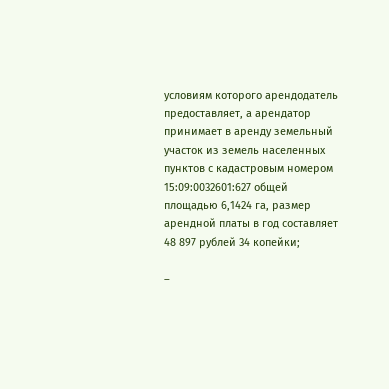условиям которого арендодатель предоставляет, а арендатор принимает в аренду земельный участок из земель населенных пунктов с кадастровым номером 15:09:0032601:627 общей площадью 6,1424 га, размер арендной платы в год составляет 48 897 рублей 34 копейки;

–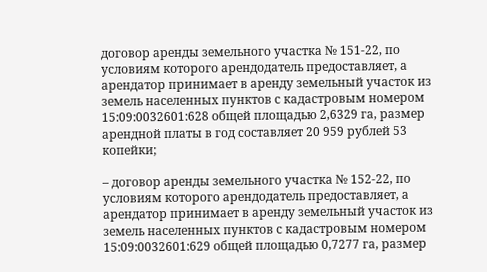договор аренды земельного участка № 151-22, по условиям которого арендодатель предоставляет, а арендатор принимает в аренду земельный участок из земель населенных пунктов с кадастровым номером 15:09:0032601:628 общей площадью 2,6329 га, размер арендной платы в год составляет 20 959 рублей 53 копейки;

– договор аренды земельного участка № 152-22, по условиям которого арендодатель предоставляет, а арендатор принимает в аренду земельный участок из земель населенных пунктов с кадастровым номером 15:09:0032601:629 общей площадью 0,7277 га, размер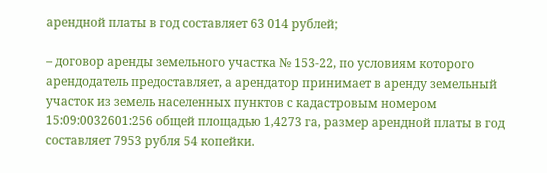арендной платы в год составляет 63 014 рублей;

– договор аренды земельного участка № 153-22, по условиям которого арендодатель предоставляет, а арендатор принимает в аренду земельный участок из земель населенных пунктов с кадастровым номером 15:09:0032601:256 общей площадью 1,4273 га, размер арендной платы в год составляет 7953 рубля 54 копейки.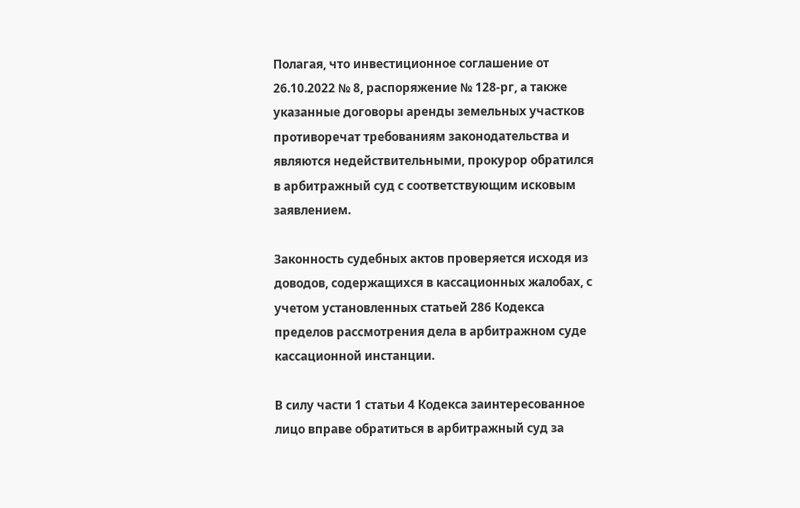Полагая, что инвестиционное соглашение от 26.10.2022 № 8, распоряжение № 128-рг, а также указанные договоры аренды земельных участков противоречат требованиям законодательства и являются недействительными, прокурор обратился в арбитражный суд с соответствующим исковым заявлением.

Законность судебных актов проверяется исходя из доводов, содержащихся в кассационных жалобах, с учетом установленных статьей 286 Кодекса пределов рассмотрения дела в арбитражном суде кассационной инстанции.

В силу части 1 статьи 4 Кодекса заинтересованное лицо вправе обратиться в арбитражный суд за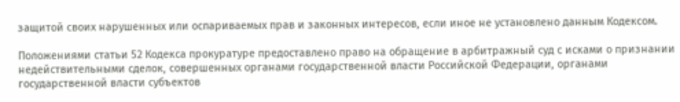защитой своих нарушенных или оспариваемых прав и законных интересов, если иное не установлено данным Кодексом.

Положениями статьи 52 Кодекса прокуратуре предоставлено право на обращение в арбитражный суд с исками о признании недействительными сделок, совершенных органами государственной власти Российской Федерации, органами государственной власти субъектов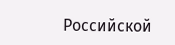Российской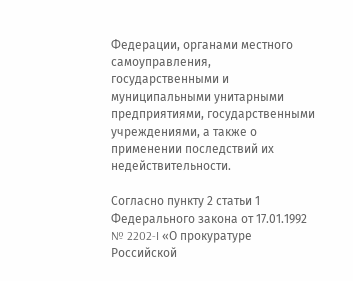Федерации, органами местного самоуправления, государственными и муниципальными унитарными предприятиями, государственными учреждениями, а также о применении последствий их недействительности.

Согласно пункту 2 статьи 1 Федерального закона от 17.01.1992 № 2202-I «О прокуратуре Российской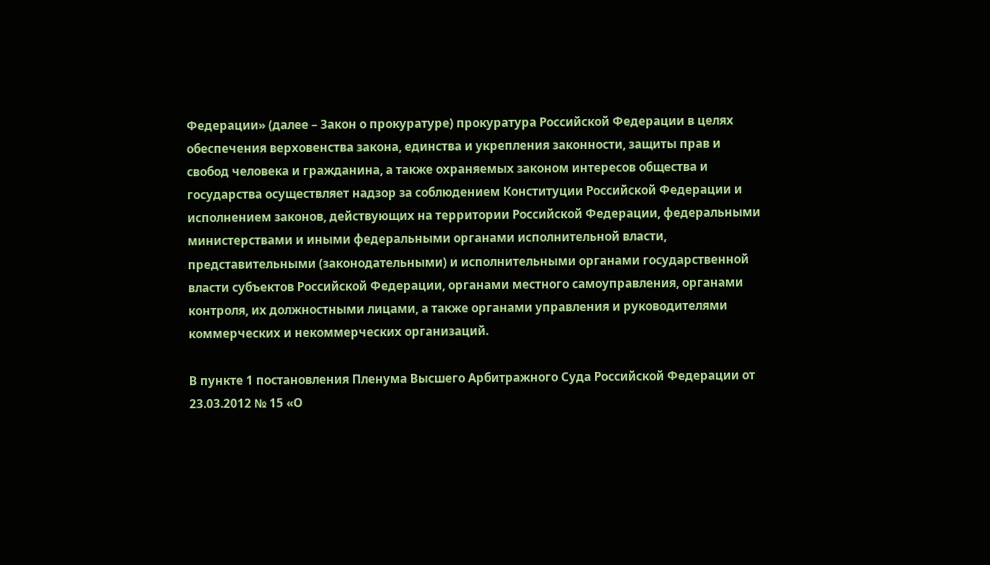Федерации» (далее – Закон о прокуратуре) прокуратура Российской Федерации в целях обеспечения верховенства закона, единства и укрепления законности, защиты прав и свобод человека и гражданина, а также охраняемых законом интересов общества и государства осуществляет надзор за соблюдением Конституции Российской Федерации и исполнением законов, действующих на территории Российской Федерации, федеральными министерствами и иными федеральными органами исполнительной власти, представительными (законодательными) и исполнительными органами государственной власти субъектов Российской Федерации, органами местного самоуправления, органами контроля, их должностными лицами, а также органами управления и руководителями коммерческих и некоммерческих организаций.

В пункте 1 постановления Пленума Высшего Арбитражного Суда Российской Федерации от 23.03.2012 № 15 «О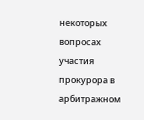некоторых вопросах участия прокурора в арбитражном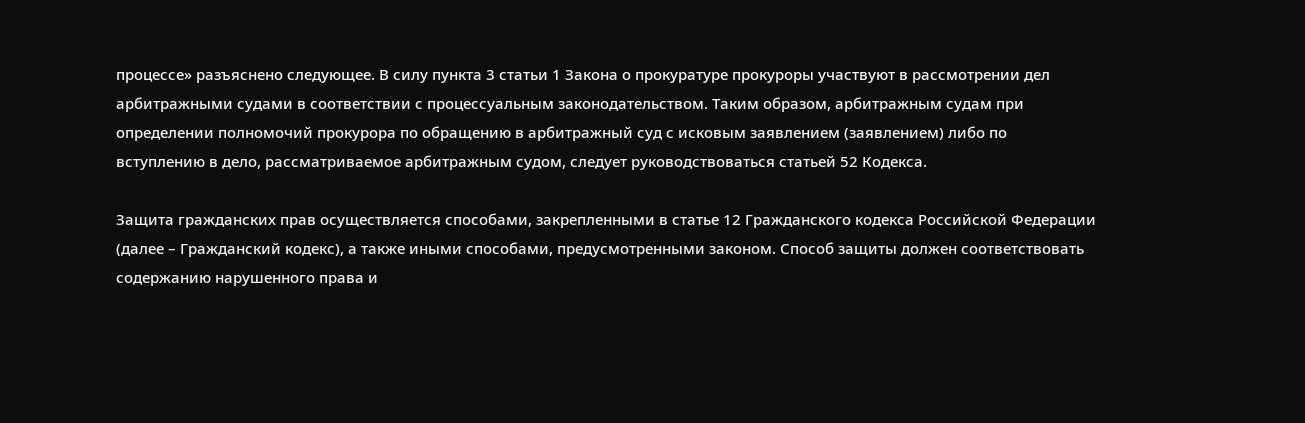процессе» разъяснено следующее. В силу пункта 3 статьи 1 Закона о прокуратуре прокуроры участвуют в рассмотрении дел арбитражными судами в соответствии с процессуальным законодательством. Таким образом, арбитражным судам при определении полномочий прокурора по обращению в арбитражный суд с исковым заявлением (заявлением) либо по вступлению в дело, рассматриваемое арбитражным судом, следует руководствоваться статьей 52 Кодекса.

Защита гражданских прав осуществляется способами, закрепленными в статье 12 Гражданского кодекса Российской Федерации (далее – Гражданский кодекс), а также иными способами, предусмотренными законом. Способ защиты должен соответствовать содержанию нарушенного права и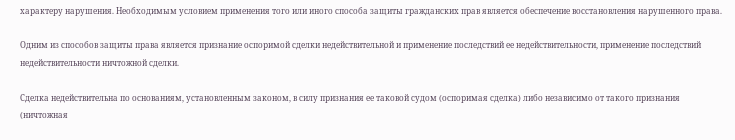характеру нарушения. Необходимым условием применения того или иного способа защиты гражданских прав является обеспечение восстановления нарушенного права.

Одним из способов защиты права является признание оспоримой сделки недействительной и применение последствий ее недействительности, применение последствий недействительности ничтожной сделки.

Сделка недействительна по основаниям, установленным законом, в силу признания ее таковой судом (оспоримая сделка) либо независимо от такого признания (ничтожная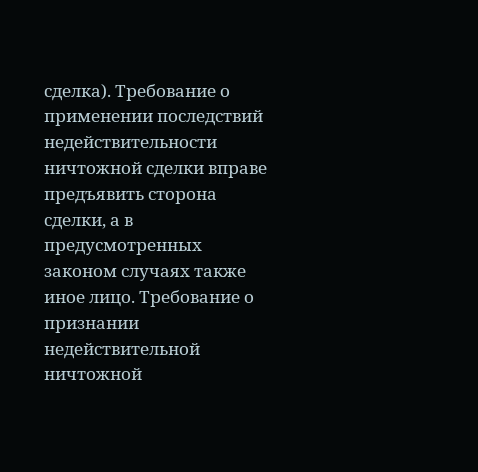сделка). Требование о применении последствий недействительности ничтожной сделки вправе предъявить сторона сделки, а в предусмотренных законом случаях также иное лицо. Требование о признании недействительной ничтожной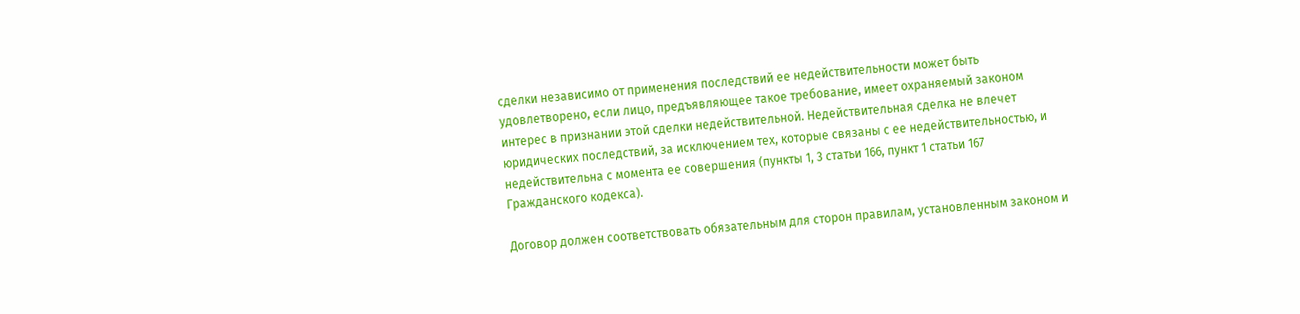сделки независимо от применения последствий ее недействительности может быть удовлетворено, если лицо, предъявляющее такое требование, имеет охраняемый законом интерес в признании этой сделки недействительной. Недействительная сделка не влечет юридических последствий, за исключением тех, которые связаны с ее недействительностью, и недействительна с момента ее совершения (пункты 1, 3 статьи 166, пункт 1 статьи 167 Гражданского кодекса).

Договор должен соответствовать обязательным для сторон правилам, установленным законом и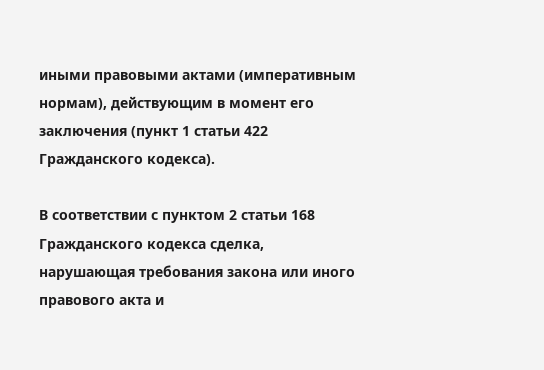иными правовыми актами (императивным нормам), действующим в момент его заключения (пункт 1 статьи 422 Гражданского кодекса).

В соответствии с пунктом 2 статьи 168 Гражданского кодекса сделка, нарушающая требования закона или иного правового акта и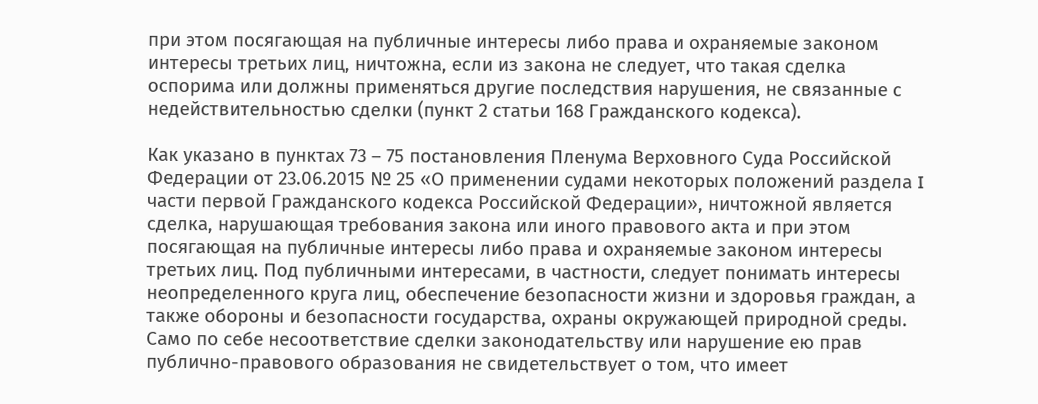при этом посягающая на публичные интересы либо права и охраняемые законом интересы третьих лиц, ничтожна, если из закона не следует, что такая сделка оспорима или должны применяться другие последствия нарушения, не связанные с недействительностью сделки (пункт 2 статьи 168 Гражданского кодекса).

Как указано в пунктах 73 – 75 постановления Пленума Верховного Суда Российской Федерации от 23.06.2015 № 25 «О применении судами некоторых положений раздела I части первой Гражданского кодекса Российской Федерации», ничтожной является сделка, нарушающая требования закона или иного правового акта и при этом посягающая на публичные интересы либо права и охраняемые законом интересы третьих лиц. Под публичными интересами, в частности, следует понимать интересы неопределенного круга лиц, обеспечение безопасности жизни и здоровья граждан, а также обороны и безопасности государства, охраны окружающей природной среды. Само по себе несоответствие сделки законодательству или нарушение ею прав публично-правового образования не свидетельствует о том, что имеет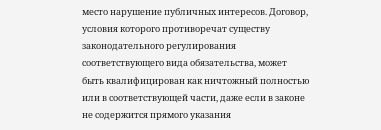место нарушение публичных интересов. Договор, условия которого противоречат существу законодательного регулирования соответствующего вида обязательства, может быть квалифицирован как ничтожный полностью или в соответствующей части, даже если в законе не содержится прямого указания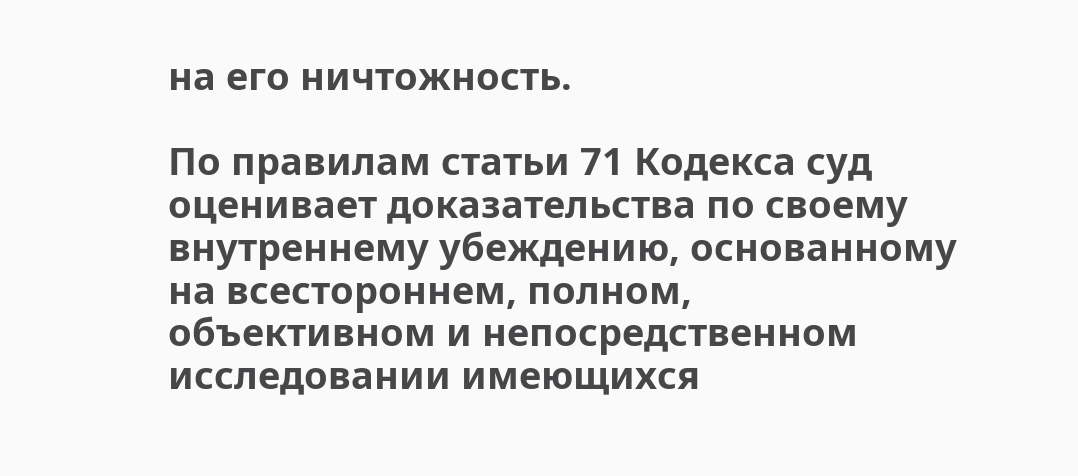на его ничтожность.

По правилам статьи 71 Кодекса суд оценивает доказательства по своему внутреннему убеждению, основанному на всестороннем, полном, объективном и непосредственном исследовании имеющихся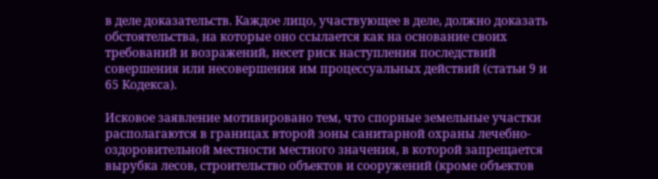в деле доказательств. Каждое лицо, участвующее в деле, должно доказать обстоятельства, на которые оно ссылается как на основание своих требований и возражений, несет риск наступления последствий совершения или несовершения им процессуальных действий (статьи 9 и 65 Кодекса).

Исковое заявление мотивировано тем, что спорные земельные участки располагаются в границах второй зоны санитарной охраны лечебно-оздоровительной местности местного значения, в которой запрещается вырубка лесов, строительство объектов и сооружений (кроме объектов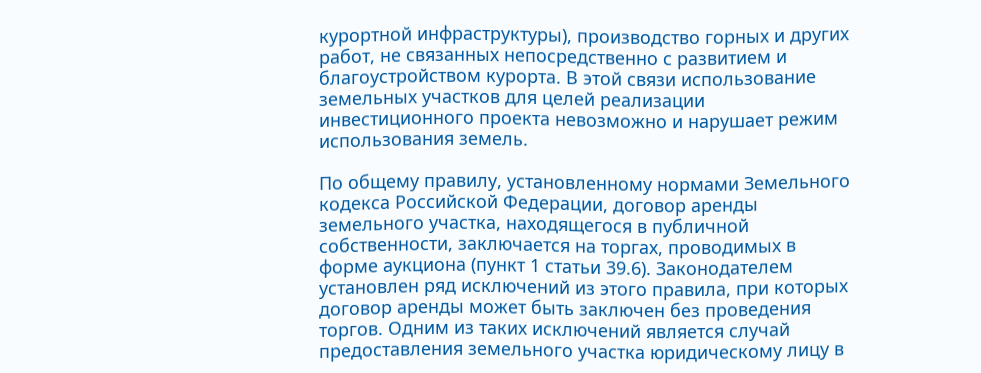курортной инфраструктуры), производство горных и других работ, не связанных непосредственно с развитием и благоустройством курорта. В этой связи использование земельных участков для целей реализации инвестиционного проекта невозможно и нарушает режим использования земель.

По общему правилу, установленному нормами Земельного кодекса Российской Федерации, договор аренды земельного участка, находящегося в публичной собственности, заключается на торгах, проводимых в форме аукциона (пункт 1 статьи 39.6). Законодателем установлен ряд исключений из этого правила, при которых договор аренды может быть заключен без проведения торгов. Одним из таких исключений является случай предоставления земельного участка юридическому лицу в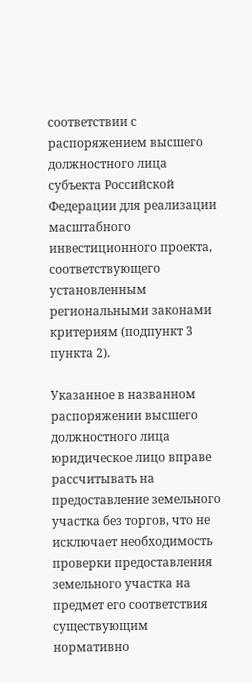соответствии с распоряжением высшего должностного лица субъекта Российской Федерации для реализации масштабного инвестиционного проекта, соответствующего установленным региональными законами критериям (подпункт 3 пункта 2).

Указанное в названном распоряжении высшего должностного лица юридическое лицо вправе рассчитывать на предоставление земельного участка без торгов, что не исключает необходимость проверки предоставления земельного участка на предмет его соответствия существующим нормативно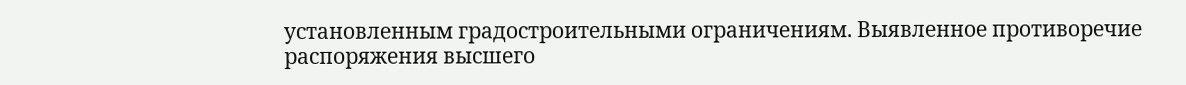установленным градостроительными ограничениям. Выявленное противоречие распоряжения высшего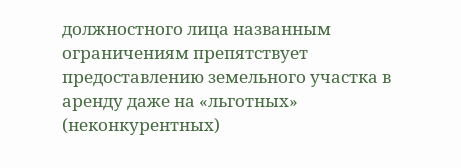должностного лица названным ограничениям препятствует предоставлению земельного участка в аренду даже на «льготных» (неконкурентных)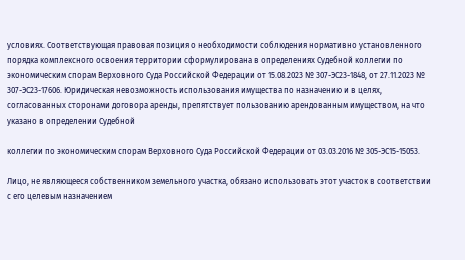условиях. Соответствующая правовая позиция о необходимости соблюдения нормативно установленного порядка комплексного освоения территории сформулирована в определениях Судебной коллегии по экономическим спорам Верховного Суда Российской Федерации от 15.08.2023 № 307-ЭС23-1848, от 27.11.2023 № 307-ЭС23-17606. Юридическая невозможность использования имущества по назначению и в целях, согласованных сторонами договора аренды, препятствует пользованию арендованным имуществом, на что указано в определении Судебной

коллегии по экономическим спорам Верховного Суда Российской Федерации от 03.03.2016 № 305-ЭС15-15053.

Лицо, не являющееся собственником земельного участка, обязано использовать этот участок в соответствии с его целевым назначением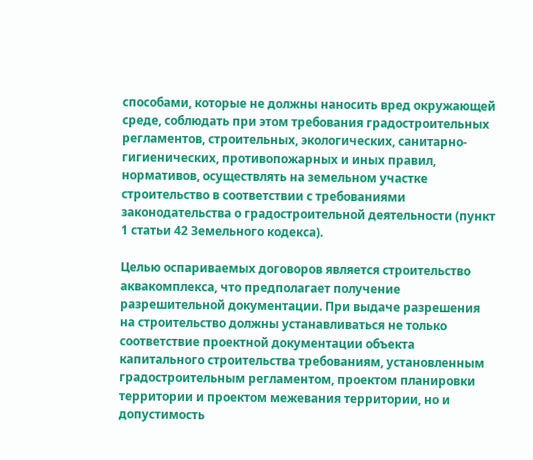способами, которые не должны наносить вред окружающей среде, соблюдать при этом требования градостроительных регламентов, строительных, экологических, санитарно-гигиенических, противопожарных и иных правил, нормативов, осуществлять на земельном участке строительство в соответствии с требованиями законодательства о градостроительной деятельности (пункт 1 статьи 42 Земельного кодекса).

Целью оспариваемых договоров является строительство аквакомплекса, что предполагает получение разрешительной документации. При выдаче разрешения на строительство должны устанавливаться не только соответствие проектной документации объекта капитального строительства требованиям, установленным градостроительным регламентом, проектом планировки территории и проектом межевания территории, но и допустимость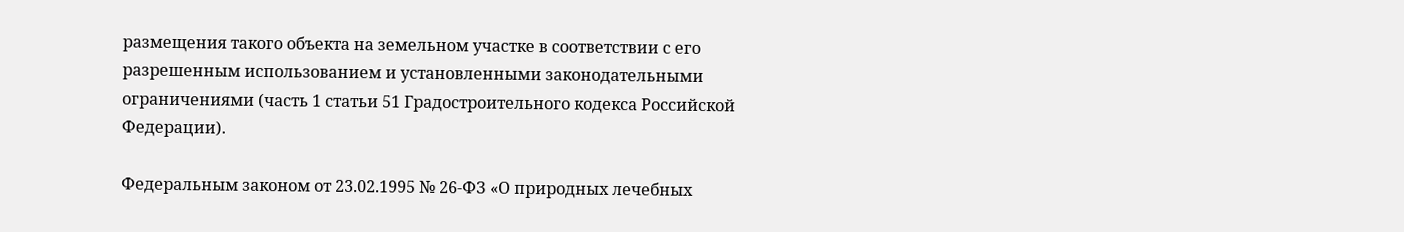размещения такого объекта на земельном участке в соответствии с его разрешенным использованием и установленными законодательными ограничениями (часть 1 статьи 51 Градостроительного кодекса Российской Федерации).

Федеральным законом от 23.02.1995 № 26-ФЗ «О природных лечебных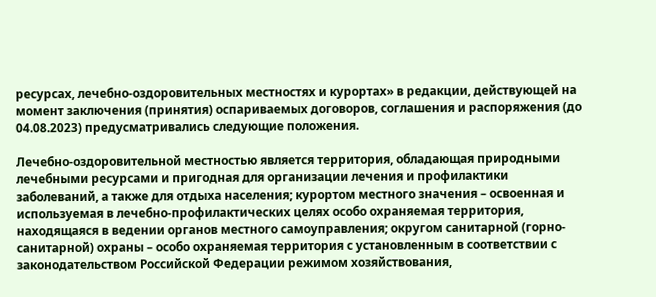ресурсах, лечебно-оздоровительных местностях и курортах» в редакции, действующей на момент заключения (принятия) оспариваемых договоров, соглашения и распоряжения (до 04.08.2023) предусматривались следующие положения.

Лечебно-оздоровительной местностью является территория, обладающая природными лечебными ресурсами и пригодная для организации лечения и профилактики заболеваний, а также для отдыха населения; курортом местного значения – освоенная и используемая в лечебно-профилактических целях особо охраняемая территория, находящаяся в ведении органов местного самоуправления; округом санитарной (горно-санитарной) охраны – особо охраняемая территория с установленным в соответствии с законодательством Российской Федерации режимом хозяйствования,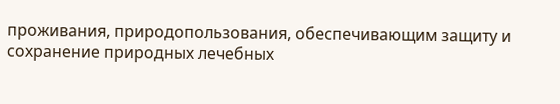проживания, природопользования, обеспечивающим защиту и сохранение природных лечебных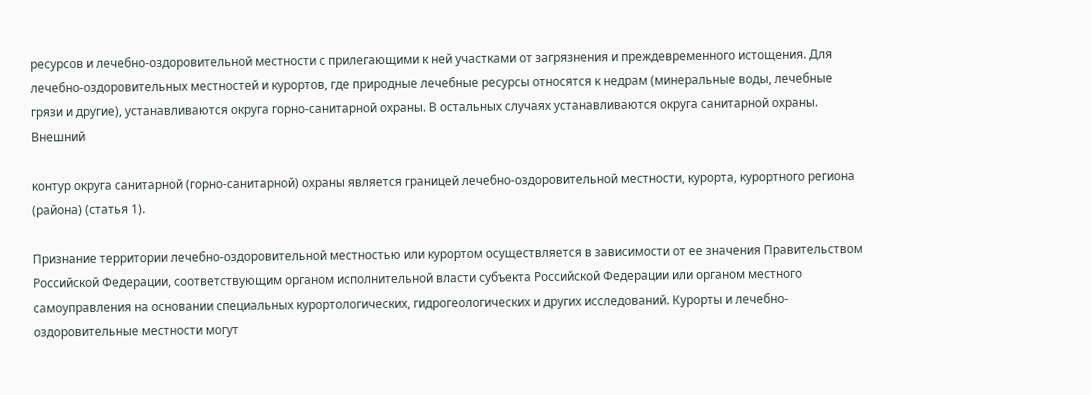ресурсов и лечебно-оздоровительной местности с прилегающими к ней участками от загрязнения и преждевременного истощения. Для лечебно-оздоровительных местностей и курортов, где природные лечебные ресурсы относятся к недрам (минеральные воды, лечебные грязи и другие), устанавливаются округа горно-санитарной охраны. В остальных случаях устанавливаются округа санитарной охраны. Внешний

контур округа санитарной (горно-санитарной) охраны является границей лечебно-оздоровительной местности, курорта, курортного региона (района) (статья 1).

Признание территории лечебно-оздоровительной местностью или курортом осуществляется в зависимости от ее значения Правительством Российской Федерации, соответствующим органом исполнительной власти субъекта Российской Федерации или органом местного самоуправления на основании специальных курортологических, гидрогеологических и других исследований. Курорты и лечебно-оздоровительные местности могут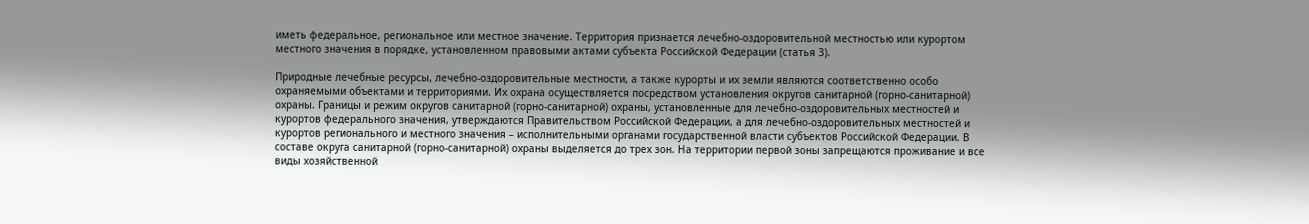иметь федеральное, региональное или местное значение. Территория признается лечебно-оздоровительной местностью или курортом местного значения в порядке, установленном правовыми актами субъекта Российской Федерации (статья 3).

Природные лечебные ресурсы, лечебно-оздоровительные местности, а также курорты и их земли являются соответственно особо охраняемыми объектами и территориями. Их охрана осуществляется посредством установления округов санитарной (горно-санитарной) охраны. Границы и режим округов санитарной (горно-санитарной) охраны, установленные для лечебно-оздоровительных местностей и курортов федерального значения, утверждаются Правительством Российской Федерации, а для лечебно-оздоровительных местностей и курортов регионального и местного значения – исполнительными органами государственной власти субъектов Российской Федерации. В составе округа санитарной (горно-санитарной) охраны выделяется до трех зон. На территории первой зоны запрещаются проживание и все виды хозяйственной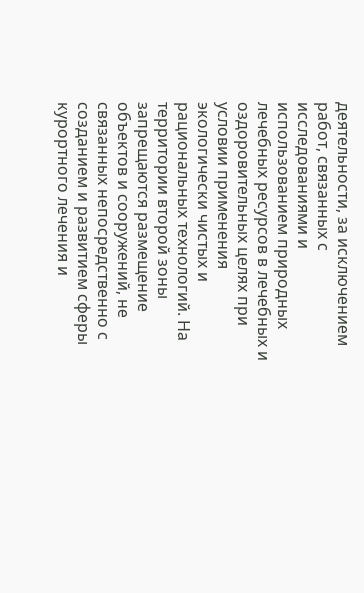деятельности, за исключением работ, связанных с исследованиями и использованием природных лечебных ресурсов в лечебных и оздоровительных целях при условии применения экологически чистых и рациональных технологий. На территории второй зоны запрещаются размещение объектов и сооружений, не связанных непосредственно с созданием и развитием сферы курортного лечения и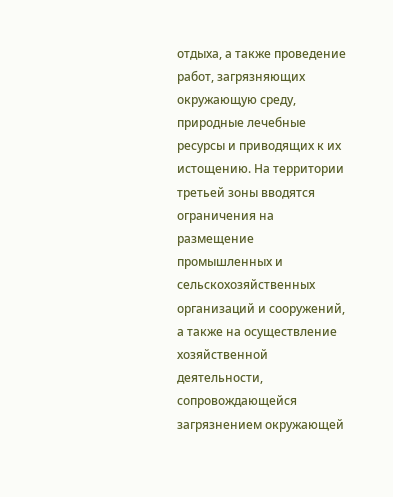отдыха, а также проведение работ, загрязняющих окружающую среду, природные лечебные ресурсы и приводящих к их истощению. На территории третьей зоны вводятся ограничения на размещение промышленных и сельскохозяйственных организаций и сооружений, а также на осуществление хозяйственной деятельности, сопровождающейся загрязнением окружающей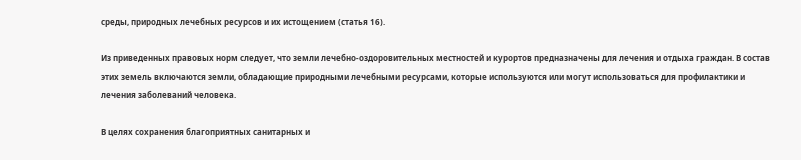среды, природных лечебных ресурсов и их истощением (статья 16).

Из приведенных правовых норм следует, что земли лечебно-оздоровительных местностей и курортов предназначены для лечения и отдыха граждан. В состав этих земель включаются земли, обладающие природными лечебными ресурсами, которые используются или могут использоваться для профилактики и лечения заболеваний человека.

В целях сохранения благоприятных санитарных и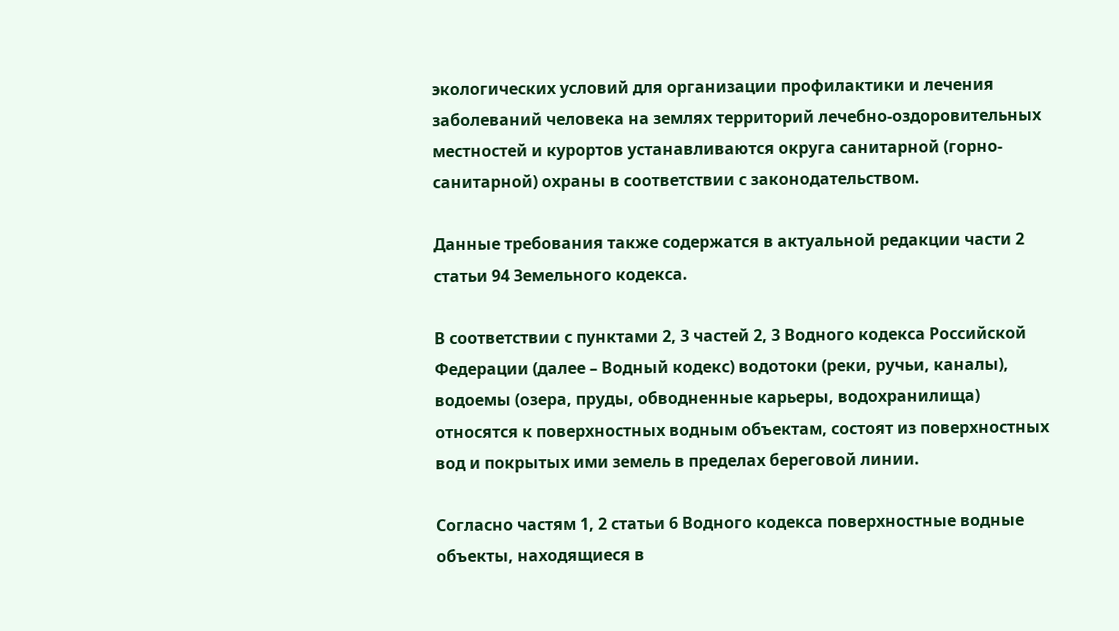экологических условий для организации профилактики и лечения заболеваний человека на землях территорий лечебно-оздоровительных местностей и курортов устанавливаются округа санитарной (горно-санитарной) охраны в соответствии с законодательством.

Данные требования также содержатся в актуальной редакции части 2 статьи 94 Земельного кодекса.

В соответствии с пунктами 2, 3 частей 2, 3 Водного кодекса Российской Федерации (далее – Водный кодекс) водотоки (реки, ручьи, каналы), водоемы (озера, пруды, обводненные карьеры, водохранилища) относятся к поверхностных водным объектам, состоят из поверхностных вод и покрытых ими земель в пределах береговой линии.

Согласно частям 1, 2 статьи 6 Водного кодекса поверхностные водные объекты, находящиеся в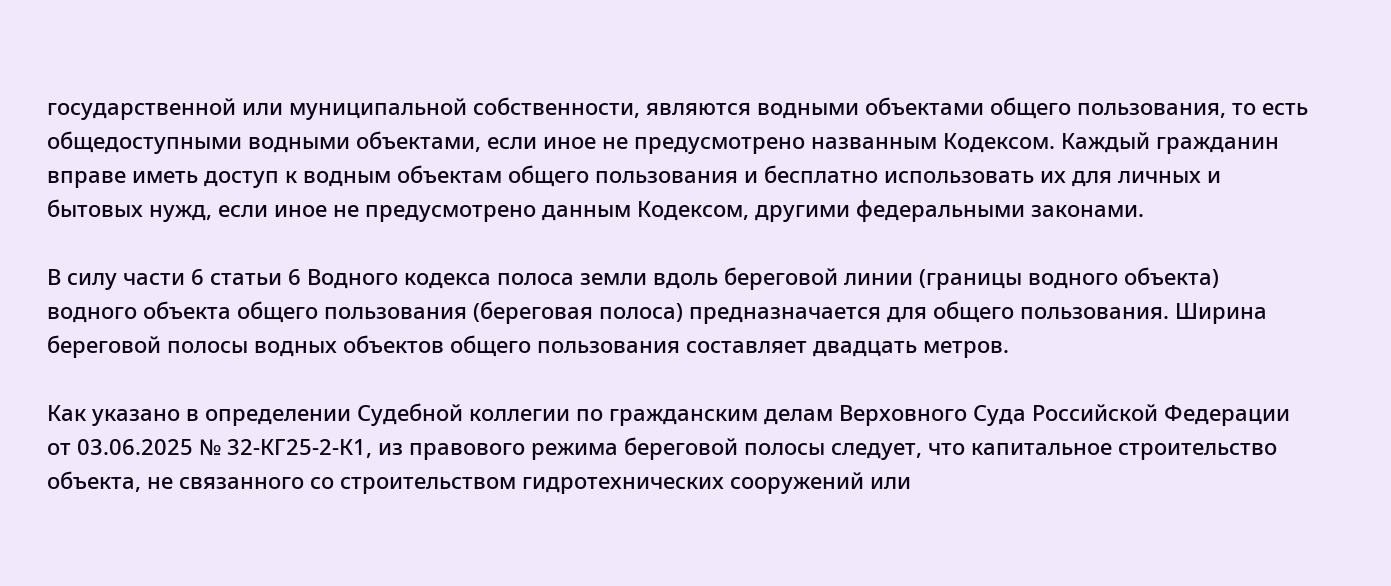государственной или муниципальной собственности, являются водными объектами общего пользования, то есть общедоступными водными объектами, если иное не предусмотрено названным Кодексом. Каждый гражданин вправе иметь доступ к водным объектам общего пользования и бесплатно использовать их для личных и бытовых нужд, если иное не предусмотрено данным Кодексом, другими федеральными законами.

В силу части 6 статьи 6 Водного кодекса полоса земли вдоль береговой линии (границы водного объекта) водного объекта общего пользования (береговая полоса) предназначается для общего пользования. Ширина береговой полосы водных объектов общего пользования составляет двадцать метров.

Как указано в определении Судебной коллегии по гражданским делам Верховного Суда Российской Федерации от 03.06.2025 № 32-КГ25-2-К1, из правового режима береговой полосы следует, что капитальное строительство объекта, не связанного со строительством гидротехнических сооружений или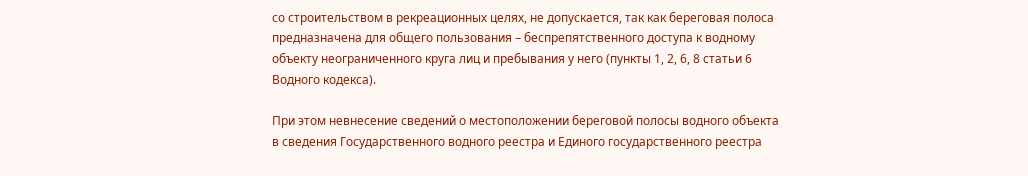со строительством в рекреационных целях, не допускается, так как береговая полоса предназначена для общего пользования – беспрепятственного доступа к водному объекту неограниченного круга лиц и пребывания у него (пункты 1, 2, 6, 8 статьи 6 Водного кодекса).

При этом невнесение сведений о местоположении береговой полосы водного объекта в сведения Государственного водного реестра и Единого государственного реестра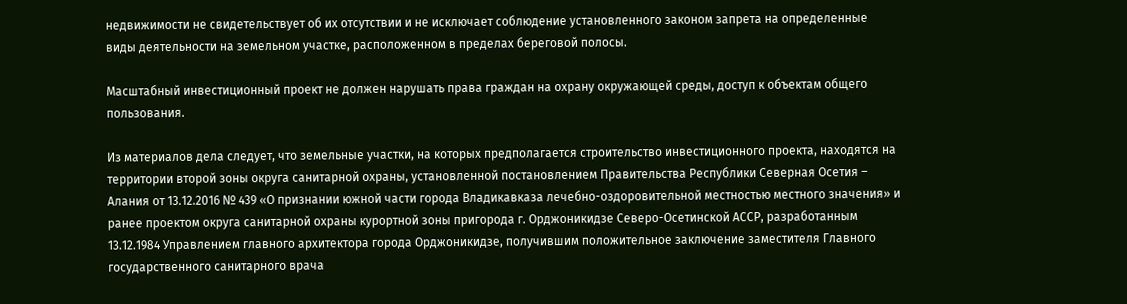недвижимости не свидетельствует об их отсутствии и не исключает соблюдение установленного законом запрета на определенные виды деятельности на земельном участке, расположенном в пределах береговой полосы.

Масштабный инвестиционный проект не должен нарушать права граждан на охрану окружающей среды, доступ к объектам общего пользования.

Из материалов дела следует, что земельные участки, на которых предполагается строительство инвестиционного проекта, находятся на территории второй зоны округа санитарной охраны, установленной постановлением Правительства Республики Северная Осетия – Алания от 13.12.2016 № 439 «О признании южной части города Владикавказа лечебно-оздоровительной местностью местного значения» и ранее проектом округа санитарной охраны курортной зоны пригорода г. Орджоникидзе Северо-Осетинской АССР, разработанным 13.12.1984 Управлением главного архитектора города Орджоникидзе, получившим положительное заключение заместителя Главного государственного санитарного врача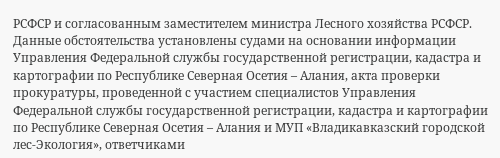РСФСР и согласованным заместителем министра Лесного хозяйства РСФСР. Данные обстоятельства установлены судами на основании информации Управления Федеральной службы государственной регистрации, кадастра и картографии по Республике Северная Осетия – Алания, акта проверки прокуратуры, проведенной с участием специалистов Управления Федеральной службы государственной регистрации, кадастра и картографии по Республике Северная Осетия – Алания и МУП «Владикавказский городской лес-Экология», ответчиками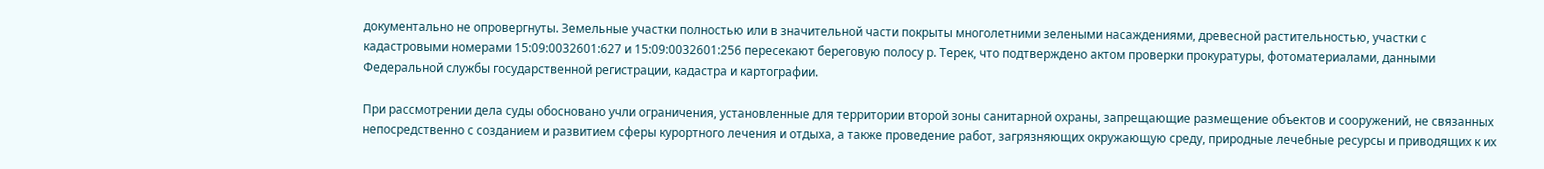документально не опровергнуты. Земельные участки полностью или в значительной части покрыты многолетними зелеными насаждениями, древесной растительностью, участки с кадастровыми номерами 15:09:0032601:627 и 15:09:0032601:256 пересекают береговую полосу р. Терек, что подтверждено актом проверки прокуратуры, фотоматериалами, данными Федеральной службы государственной регистрации, кадастра и картографии.

При рассмотрении дела суды обосновано учли ограничения, установленные для территории второй зоны санитарной охраны, запрещающие размещение объектов и сооружений, не связанных непосредственно с созданием и развитием сферы курортного лечения и отдыха, а также проведение работ, загрязняющих окружающую среду, природные лечебные ресурсы и приводящих к их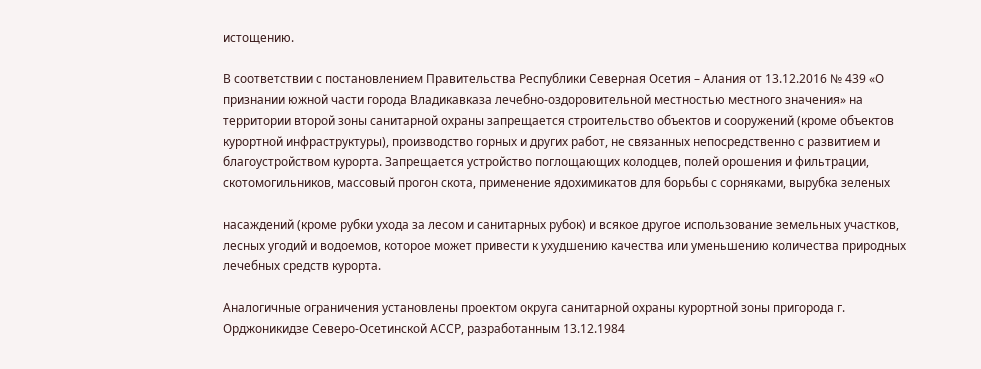истощению.

В соответствии с постановлением Правительства Республики Северная Осетия – Алания от 13.12.2016 № 439 «О признании южной части города Владикавказа лечебно-оздоровительной местностью местного значения» на территории второй зоны санитарной охраны запрещается строительство объектов и сооружений (кроме объектов курортной инфраструктуры), производство горных и других работ, не связанных непосредственно с развитием и благоустройством курорта. Запрещается устройство поглощающих колодцев, полей орошения и фильтрации, скотомогильников, массовый прогон скота, применение ядохимикатов для борьбы с сорняками, вырубка зеленых

насаждений (кроме рубки ухода за лесом и санитарных рубок) и всякое другое использование земельных участков, лесных угодий и водоемов, которое может привести к ухудшению качества или уменьшению количества природных лечебных средств курорта.

Аналогичные ограничения установлены проектом округа санитарной охраны курортной зоны пригорода г. Орджоникидзе Северо-Осетинской АССР, разработанным 13.12.1984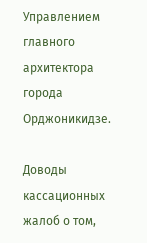Управлением главного архитектора города Орджоникидзе.

Доводы кассационных жалоб о том,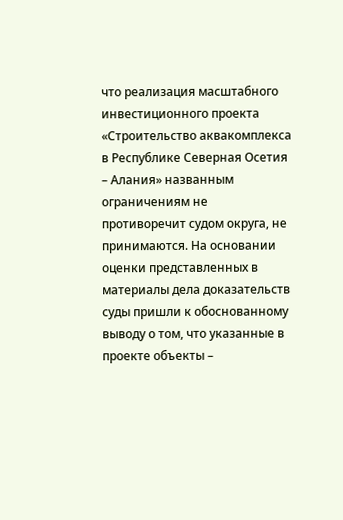что реализация масштабного инвестиционного проекта «Строительство аквакомплекса в Республике Северная Осетия – Алания» названным ограничениям не противоречит судом округа, не принимаются. На основании оценки представленных в материалы дела доказательств суды пришли к обоснованному выводу о том, что указанные в проекте объекты –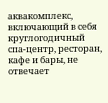аквакомплекс, включающий в себя круглогодичный спа-центр, ресторан, кафе и бары, не отвечает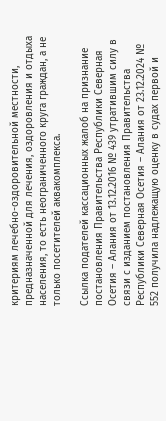критериям лечебно-оздоровительной местности, предназначенной для лечения, оздоровления и отдыха населения, то есть неограниченного круга граждан, а не только посетителей аквакомплекса.

Ссылка подателей кассационных жалоб на признание постановления Правительства Республики Северная Осетия – Алания от 13.12.2016 № 439 утратившим силу в связи с изданием постановления Правительства Республики Северная Осетия – Алания от 23.12.2024 № 552 получила надлежащую оценку в судах первой и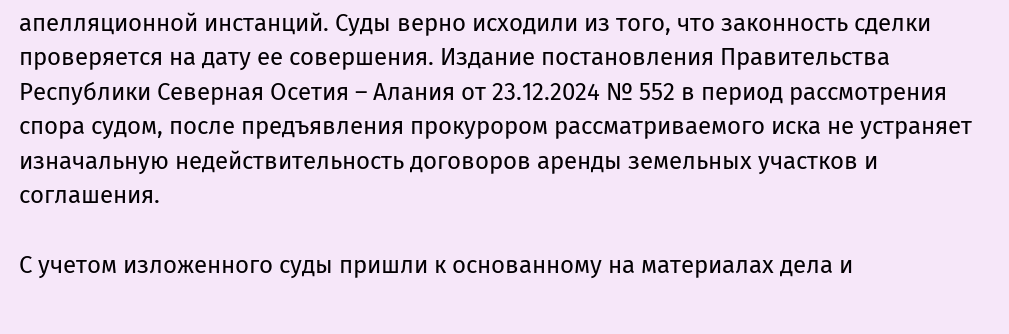апелляционной инстанций. Суды верно исходили из того, что законность сделки проверяется на дату ее совершения. Издание постановления Правительства Республики Северная Осетия – Алания от 23.12.2024 № 552 в период рассмотрения спора судом, после предъявления прокурором рассматриваемого иска не устраняет изначальную недействительность договоров аренды земельных участков и соглашения.

С учетом изложенного суды пришли к основанному на материалах дела и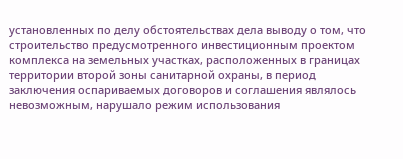установленных по делу обстоятельствах дела выводу о том, что строительство предусмотренного инвестиционным проектом комплекса на земельных участках, расположенных в границах территории второй зоны санитарной охраны, в период заключения оспариваемых договоров и соглашения являлось невозможным, нарушало режим использования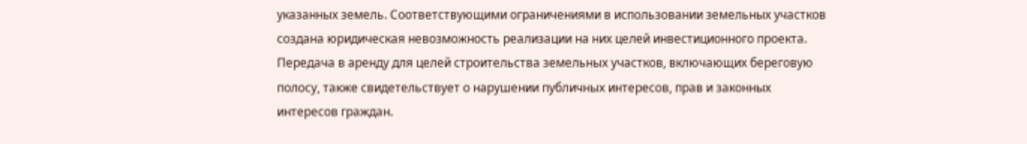указанных земель. Соответствующими ограничениями в использовании земельных участков создана юридическая невозможность реализации на них целей инвестиционного проекта. Передача в аренду для целей строительства земельных участков, включающих береговую полосу, также свидетельствует о нарушении публичных интересов, прав и законных интересов граждан.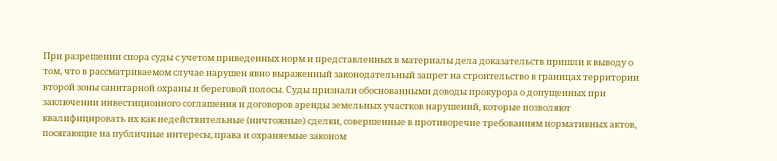При разрешении спора суды с учетом приведенных норм и представленных в материалы дела доказательств пришли к выводу о том, что в рассматриваемом случае нарушен явно выраженный законодательный запрет на строительство в границах территории второй зоны санитарной охраны и береговой полосы. Суды признали обоснованными доводы прокурора о допущенных при заключении инвестиционного соглашения и договоров аренды земельных участков нарушений, которые позволяют квалифицировать их как недействительные (ничтожные) сделки, совершенные в противоречие требованиям нормативных актов, посягающие на публичные интересы, права и охраняемые законом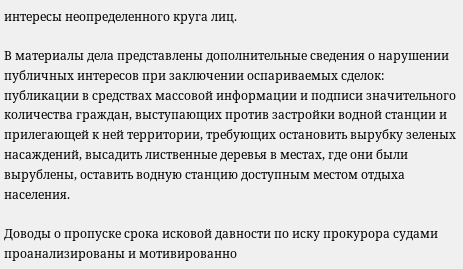интересы неопределенного круга лиц.

В материалы дела представлены дополнительные сведения о нарушении публичных интересов при заключении оспариваемых сделок: публикации в средствах массовой информации и подписи значительного количества граждан, выступающих против застройки водной станции и прилегающей к ней территории, требующих остановить вырубку зеленых насаждений, высадить лиственные деревья в местах, где они были вырублены, оставить водную станцию доступным местом отдыха населения.

Доводы о пропуске срока исковой давности по иску прокурора судами проанализированы и мотивированно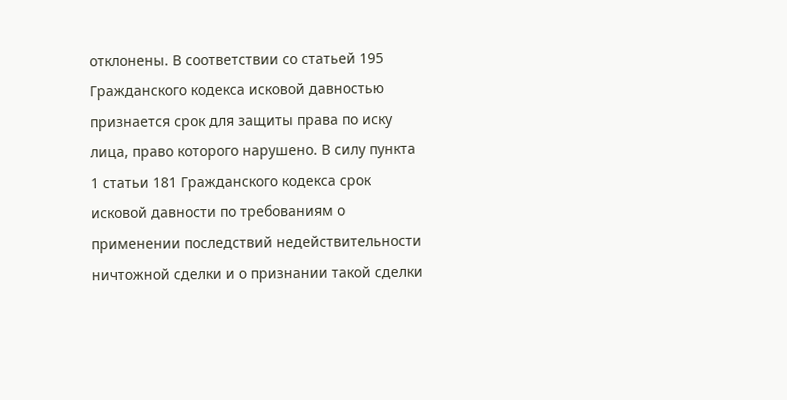отклонены. В соответствии со статьей 195 Гражданского кодекса исковой давностью признается срок для защиты права по иску лица, право которого нарушено. В силу пункта 1 статьи 181 Гражданского кодекса срок исковой давности по требованиям о применении последствий недействительности ничтожной сделки и о признании такой сделки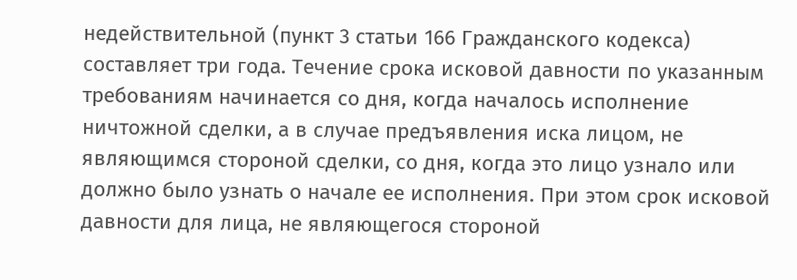недействительной (пункт 3 статьи 166 Гражданского кодекса) составляет три года. Течение срока исковой давности по указанным требованиям начинается со дня, когда началось исполнение ничтожной сделки, а в случае предъявления иска лицом, не являющимся стороной сделки, со дня, когда это лицо узнало или должно было узнать о начале ее исполнения. При этом срок исковой давности для лица, не являющегося стороной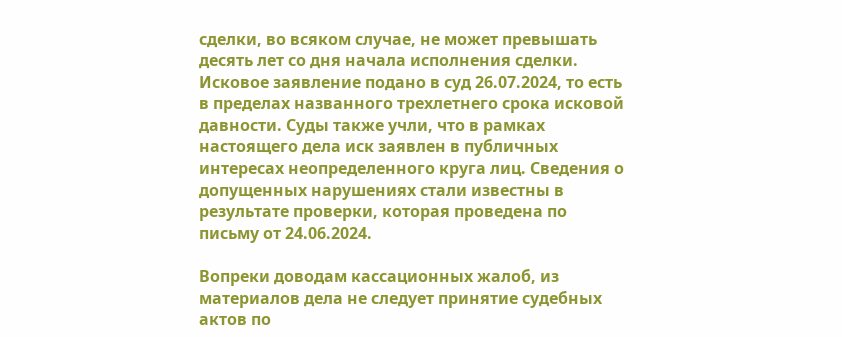сделки, во всяком случае, не может превышать десять лет со дня начала исполнения сделки. Исковое заявление подано в суд 26.07.2024, то есть в пределах названного трехлетнего срока исковой давности. Суды также учли, что в рамках настоящего дела иск заявлен в публичных интересах неопределенного круга лиц. Сведения о допущенных нарушениях стали известны в результате проверки, которая проведена по письму от 24.06.2024.

Вопреки доводам кассационных жалоб, из материалов дела не следует принятие судебных актов по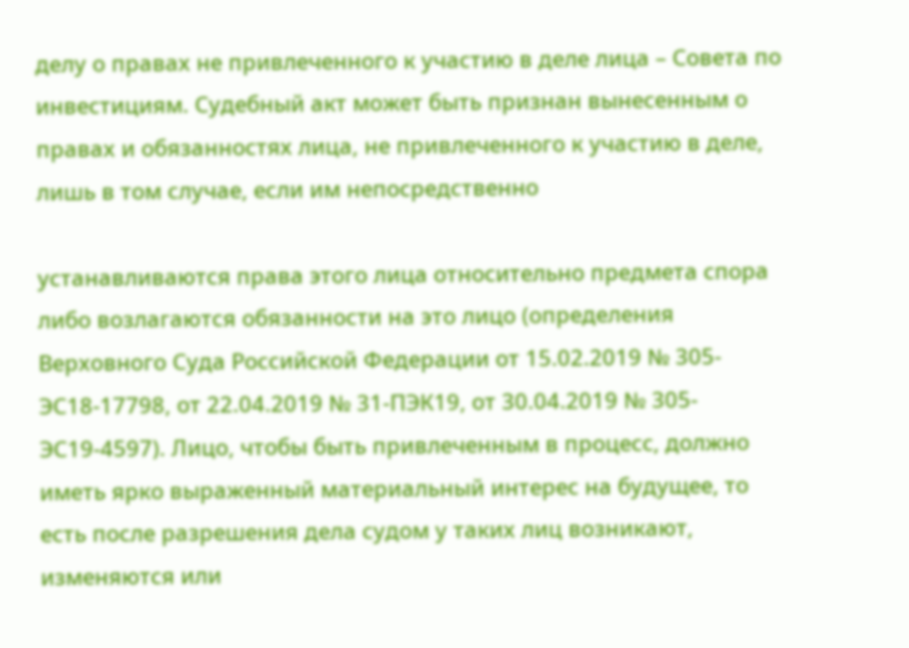делу о правах не привлеченного к участию в деле лица – Совета по инвестициям. Судебный акт может быть признан вынесенным о правах и обязанностях лица, не привлеченного к участию в деле, лишь в том случае, если им непосредственно

устанавливаются права этого лица относительно предмета спора либо возлагаются обязанности на это лицо (определения Верховного Суда Российской Федерации от 15.02.2019 № 305-ЭС18-17798, от 22.04.2019 № 31-ПЭК19, от 30.04.2019 № 305-ЭС19-4597). Лицо, чтобы быть привлеченным в процесс, должно иметь ярко выраженный материальный интерес на будущее, то есть после разрешения дела судом у таких лиц возникают, изменяются или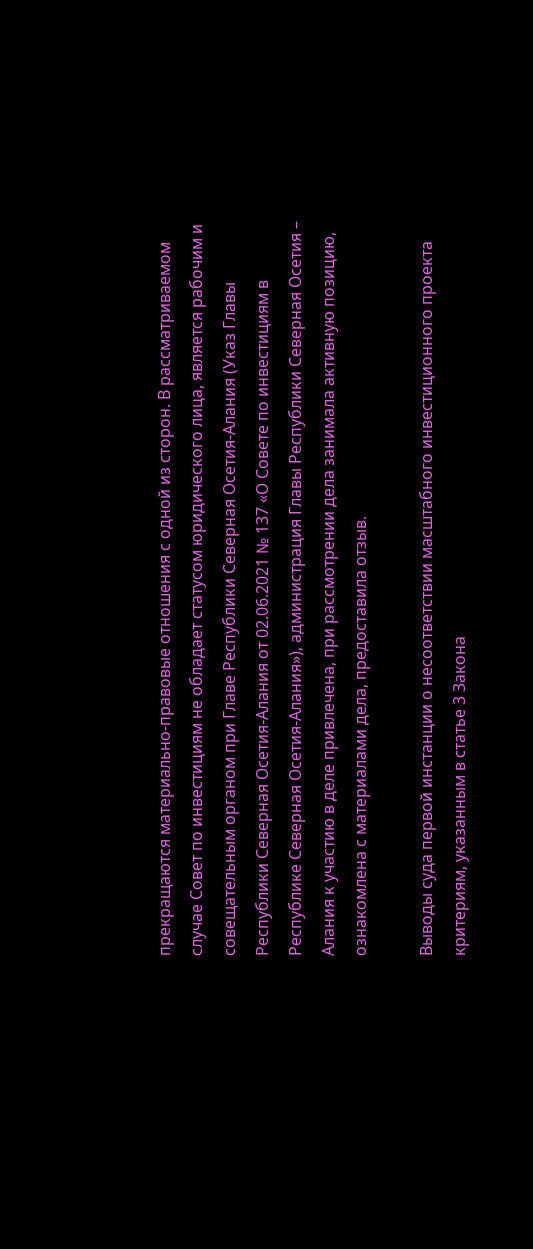прекращаются материально-правовые отношения с одной из сторон. В рассматриваемом случае Совет по инвестициям не обладает статусом юридического лица, является рабочим и совещательным органом при Главе Республики Северная Осетия-Алания (Указ Главы Республики Северная Осетия-Алания от 02.06.2021 № 137 «О Совете по инвестициям в Республике Северная Осетия-Алания»), администрация Главы Республики Северная Осетия – Алания к участию в деле привлечена, при рассмотрении дела занимала активную позицию, ознакомлена с материалами дела, предоставила отзыв.

Выводы суда первой инстанции о несоответствии масштабного инвестиционного проекта критериям, указанным в статье 3 Закона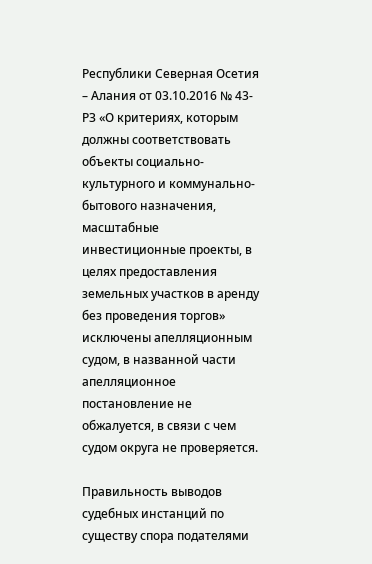Республики Северная Осетия – Алания от 03.10.2016 № 43-РЗ «О критериях, которым должны соответствовать объекты социально-культурного и коммунально-бытового назначения, масштабные инвестиционные проекты, в целях предоставления земельных участков в аренду без проведения торгов» исключены апелляционным судом, в названной части апелляционное постановление не обжалуется, в связи с чем судом округа не проверяется.

Правильность выводов судебных инстанций по существу спора подателями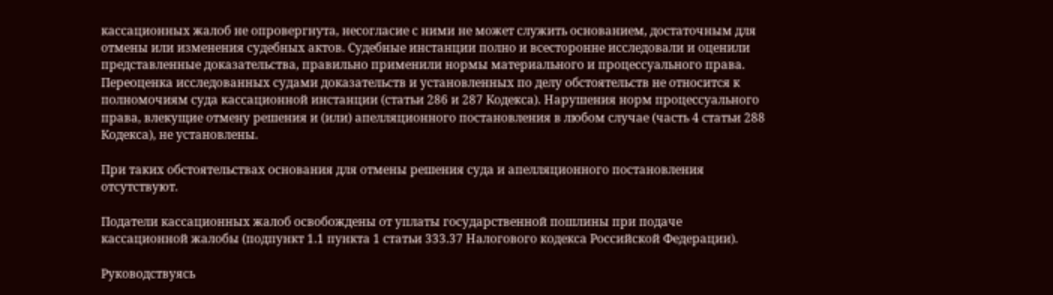кассационных жалоб не опровергнута, несогласие с ними не может служить основанием, достаточным для отмены или изменения судебных актов. Судебные инстанции полно и всесторонне исследовали и оценили представленные доказательства, правильно применили нормы материального и процессуального права. Переоценка исследованных судами доказательств и установленных по делу обстоятельств не относится к полномочиям суда кассационной инстанции (статьи 286 и 287 Кодекса). Нарушения норм процессуального права, влекущие отмену решения и (или) апелляционного постановления в любом случае (часть 4 статьи 288 Кодекса), не установлены.

При таких обстоятельствах основания для отмены решения суда и апелляционного постановления отсутствуют.

Податели кассационных жалоб освобождены от уплаты государственной пошлины при подаче кассационной жалобы (подпункт 1.1 пункта 1 статьи 333.37 Налогового кодекса Российской Федерации).

Руководствуясь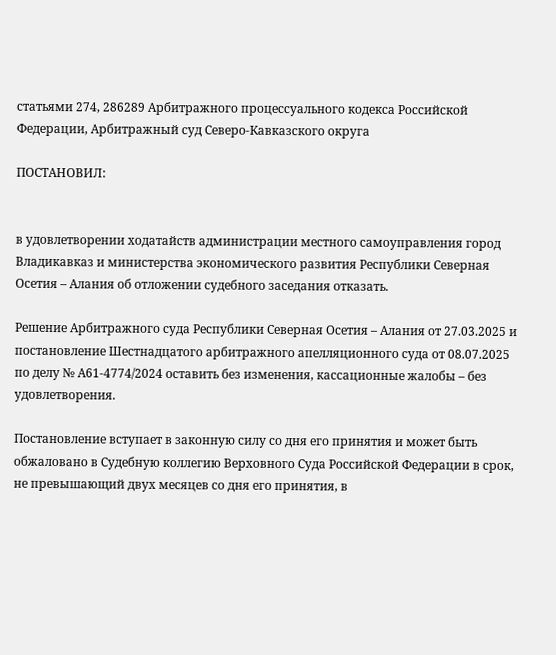статьями 274, 286289 Арбитражного процессуального кодекса Российской Федерации, Арбитражный суд Северо-Кавказского округа

ПОСТАНОВИЛ:


в удовлетворении ходатайств администрации местного самоуправления город Владикавказ и министерства экономического развития Республики Северная Осетия – Алания об отложении судебного заседания отказать.

Решение Арбитражного суда Республики Северная Осетия – Алания от 27.03.2025 и постановление Шестнадцатого арбитражного апелляционного суда от 08.07.2025 по делу № А61-4774/2024 оставить без изменения, кассационные жалобы – без удовлетворения.

Постановление вступает в законную силу со дня его принятия и может быть обжаловано в Судебную коллегию Верховного Суда Российской Федерации в срок, не превышающий двух месяцев со дня его принятия, в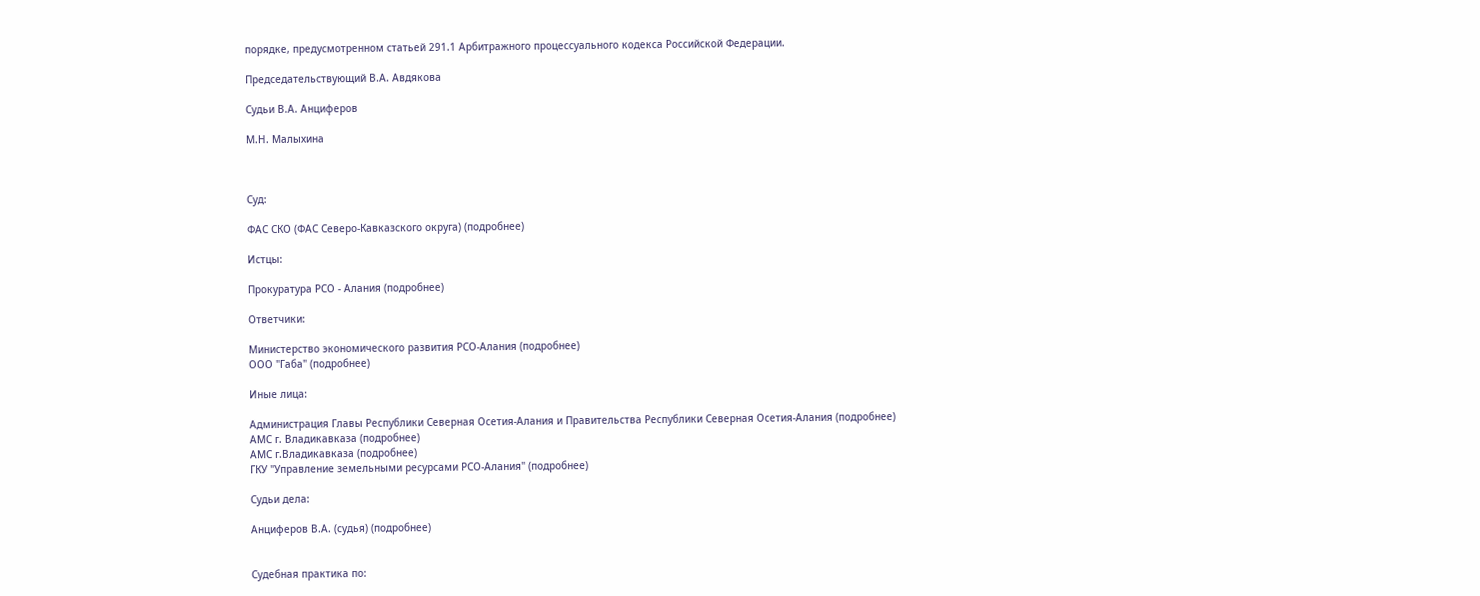порядке, предусмотренном статьей 291.1 Арбитражного процессуального кодекса Российской Федерации.

Председательствующий В.А. Авдякова

Судьи В.А. Анциферов

М.Н. Малыхина



Суд:

ФАС СКО (ФАС Северо-Кавказского округа) (подробнее)

Истцы:

Прокуратура РСО - Алания (подробнее)

Ответчики:

Министерство экономического развития РСО-Алания (подробнее)
ООО "Габа" (подробнее)

Иные лица:

Администрация Главы Республики Северная Осетия-Алания и Правительства Республики Северная Осетия-Алания (подробнее)
АМС г. Владикавказа (подробнее)
АМС г.Владикавказа (подробнее)
ГКУ "Управление земельными ресурсами РСО-Алания" (подробнее)

Судьи дела:

Анциферов В.А. (судья) (подробнее)


Судебная практика по: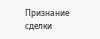Признание сделки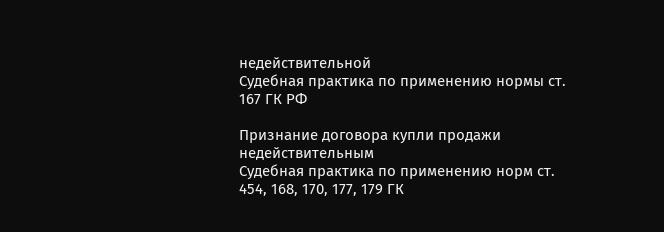недействительной
Судебная практика по применению нормы ст. 167 ГК РФ

Признание договора купли продажи недействительным
Судебная практика по применению норм ст. 454, 168, 170, 177, 179 ГК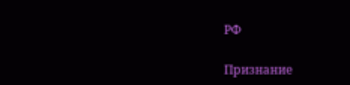РФ

Признание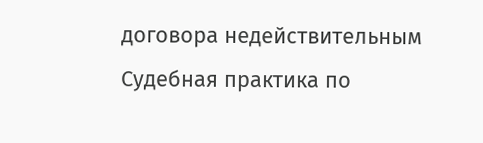договора недействительным
Судебная практика по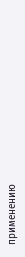применению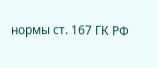нормы ст. 167 ГК РФ